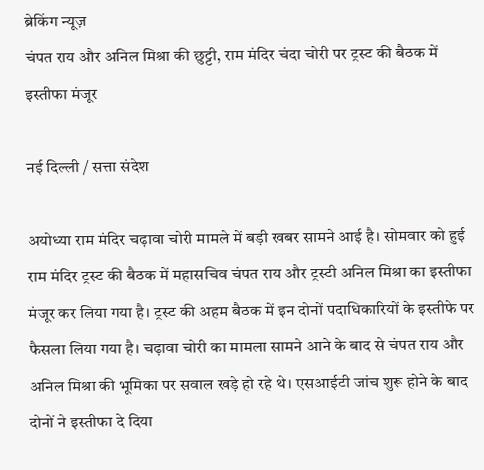ब्रेकिंग न्यूज़
चंपत राय और अनिल मिश्रा की छुट्टी, राम मंदिर चंदा चोरी पर ट्रस्ट की बैठक में इस्तीफा मंजूर

नई दिल्ली / सत्ता संदेश

अयोध्या राम मंदिर चढ़ावा चोरी मामले में बड़ी खबर सामने आई है। सोमवार को हुई राम मंदिर ट्रस्ट की बैठक में महासचिव चंपत राय और ट्रस्टी अनिल मिश्रा का इस्तीफा मंजूर कर लिया गया है। ट्रस्ट की अहम बैठक में इन दोनों पदाधिकारियों के इस्तीफे पर फैसला लिया गया है। चढ़ावा चोरी का मामला सामने आने के बाद से चंपत राय और अनिल मिश्रा की भूमिका पर सवाल खड़े हो रहे थे। एसआईटी जांच शुरू होने के बाद दोनों ने इस्तीफा दे दिया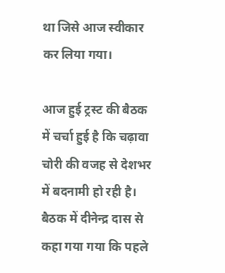था जिसे आज स्वीकार कर लिया गया।

आज हुई ट्रस्ट की बैठक में चर्चा हुई है कि चढ़ावा चोरी की वजह से देशभर में बदनामी हो रही है। बैठक में दीनेन्द्र दास से कहा गया गया कि पहले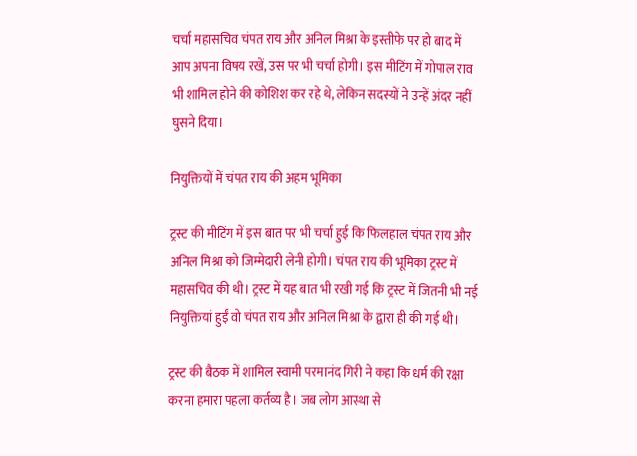चर्चा महासचिव चंपत राय और अनिल मिश्रा के इस्तीफे पर हो बाद में आप अपना विषय रखें, उस पर भी चर्चा होगी। इस मीटिंग में गोपाल राव भी शामिल होने की कोशिश कर रहे थे, लेकिन सदस्यों ने उन्हें अंदर नहीं घुसने दिया।

नियुक्तियों में चंपत राय की अहम भूमिका

ट्रस्ट की मीटिंग में इस बात पर भी चर्चा हुई कि फिलहाल चंपत राय और अनिल मिश्रा को जिम्मेदारी लेनी होगी। चंपत राय की भूमिका ट्रस्ट में महासचिव की थी। ट्रस्ट में यह बात भी रखी गई कि ट्रस्ट में जितनी भी नई नियुक्तियां हुईं वो चंपत राय और अनिल मिश्रा के द्वारा ही की गई थी।

ट्रस्ट की बैठक में शामिल स्वामी परमानंद गिरी ने कहा कि धर्म की रक्षा करना हमारा पहला कर्तव्य है। जब लोग आस्था से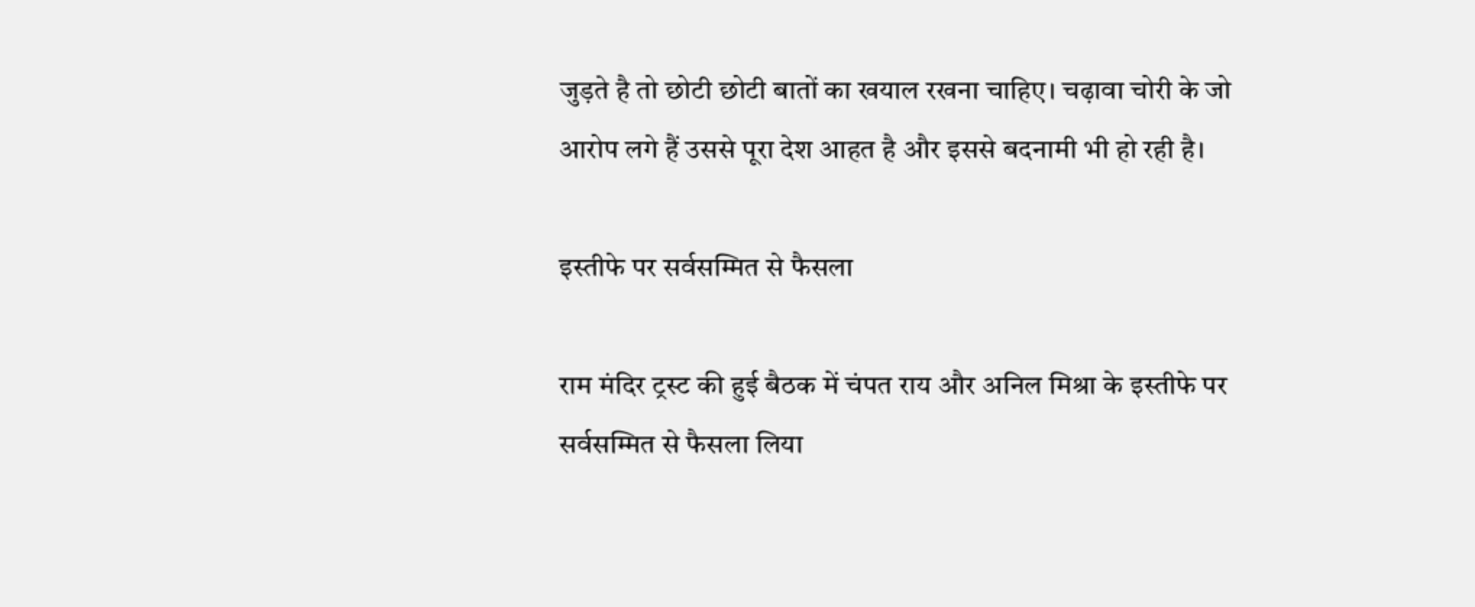जुड़ते है तो छोटी छोटी बातों का खयाल रखना चाहिए। चढ़ावा चोरी के जो आरोप लगे हैं उससे पूरा देश आहत है और इससे बदनामी भी हो रही है।

इस्तीफे पर सर्वसम्मित से फैसला

राम मंदिर ट्रस्ट की हुई बैठक में चंपत राय और अनिल मिश्रा के इस्तीफे पर सर्वसम्मित से फैसला लिया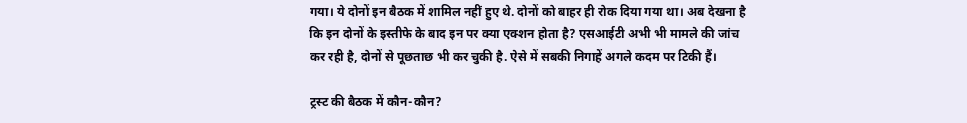गया। ये दोनों इन बैठक में शामिल नहीं हुए थे. दोनों को बाहर ही रोक दिया गया था। अब देखना है कि इन दोनों के इस्तीफे के बाद इन पर क्या एक्शन होता है? एसआईटी अभी भी मामले की जांच कर रही है, दोनों से पूछताछ भी कर चुकी है. ऐसे में सबकी निगाहें अगले कदम पर टिकी हैं।

ट्रस्ट की बैठक में कौन-कौन?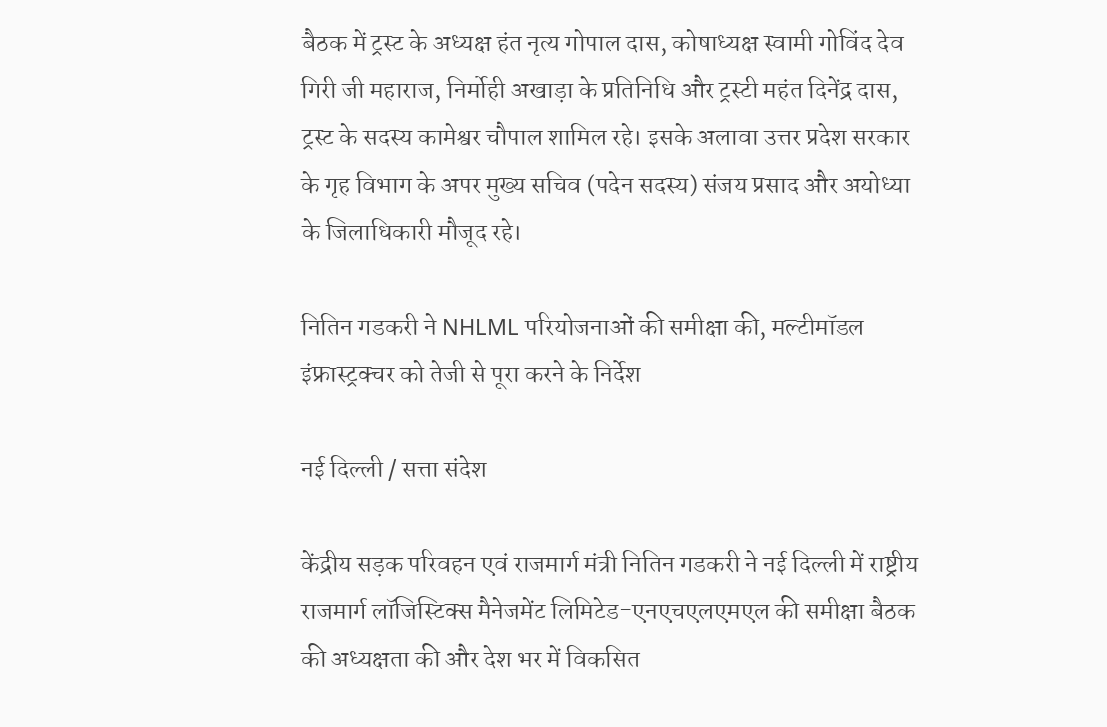बैठक में ट्रस्ट के अध्यक्ष हंत नृत्य गोपाल दास, कोषाध्यक्ष स्वामी गोविंद देव गिरी जी महाराज, निर्मोही अखाड़ा के प्रतिनिधि और ट्रस्टी महंत दिनेंद्र दास, ट्रस्ट के सदस्य कामेश्वर चौपाल शामिल रहे। इसके अलावा उत्तर प्रदेश सरकार के गृह विभाग के अपर मुख्य सचिव (पदेन सदस्य) संजय प्रसाद और अयोध्या के जिलाधिकारी मौजूद रहे।

नितिन गडकरी ने NHLML परियोजनाओं की समीक्षा की, मल्टीमॉडल इंफ्रास्ट्रक्चर को तेजी से पूरा करने के निर्देश

नई दिल्ली / सत्ता संदेश

केंद्रीय सड़क परिवहन एवं राजमार्ग मंत्री नितिन गडकरी ने नई दिल्ली में राष्ट्रीय राजमार्ग लॉजिस्टिक्स मैनेजमेंट लिमिटेड-एनएचएलएमएल की समीक्षा बैठक की अध्यक्षता की और देश भर में विकसित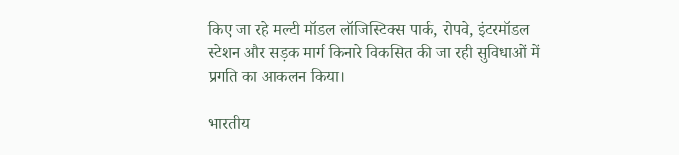किए जा रहे मल्टी मॉडल लॉजिस्टिक्स पार्क, रोपवे, इंटरमॉडल स्टेशन और सड़क मार्ग किनारे विकसित की जा रही सुविधाओं में प्रगति का आकलन किया।

भारतीय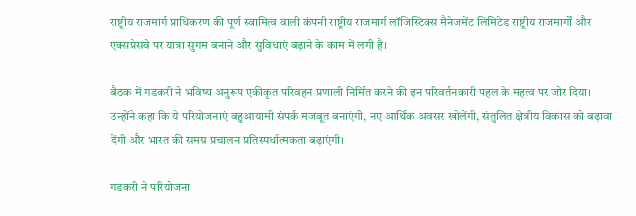राष्ट्रीय राजमार्ग प्राधिकरण की पूर्ण स्वामित्व वाली कंपनी राष्ट्रीय राजमार्ग लॉजिस्टिक्स मैनेजमेंट लिमिटेड राष्ट्रीय राजमार्गों और एक्सप्रेसवे पर यात्रा सुगम बनाने और सुविधाएं बढ़ाने के काम में लगी है।

बैठक में गडकरी ने भविष्य अनुरूप एकीकृत परिवहन प्रणाली निर्मित करने की इन परिवर्तनकारी पहल के महत्व पर जोर दिया। उन्होंने कहा कि ये परियोजनाएं बहुआयामी संपर्क मजबूत बनाएंगी, नए आर्थिक अवसर खोलेंगी, संतुलित क्षेत्रीय विकास को बढ़ावा देंगी और भारत की समग्र प्रचालन प्रतिस्पर्धात्मकता बढ़ाएंगी।

गडकरी ने परियोजना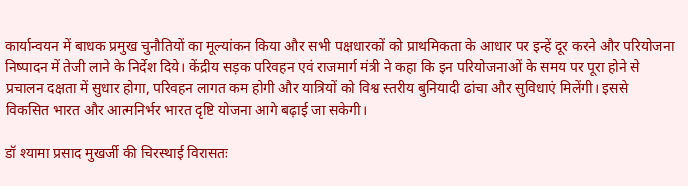कार्यान्वयन में बाधक प्रमुख चुनौतियों का मूल्यांकन किया और सभी पक्षधारकों को प्राथमिकता के आधार पर इन्‍हें दूर करने और परियोजना निष्पादन में तेजी लाने के निर्देश दिये। केंद्रीय सड़क परिवहन एवं राजमार्ग मंत्री ने कहा कि इन परियोजनाओं के समय पर पूरा होने से प्रचालन दक्षता में सुधार होगा, परिवहन लागत कम होगी और यात्रियों को विश्व स्तरीय बुनियादी ढांचा और सुविधाएं मिलेंगी। इससे विकसित भारत और आत्मनिर्भर भारत दृष्टि योजना आगे बढ़ाई जा सकेगी।

डॉ श्यामा प्रसाद मुखर्जी की चिरस्थाई विरासतः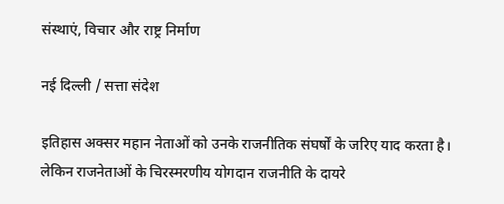संस्थाएं, विचार और राष्ट्र निर्माण

नई दिल्ली / सत्ता संदेश

इतिहास अक्सर महान नेताओं को उनके राजनीतिक संघर्षों के जरिए याद करता है। लेकिन राजनेताओं के चिरस्मरणीय योगदान राजनीति के दायरे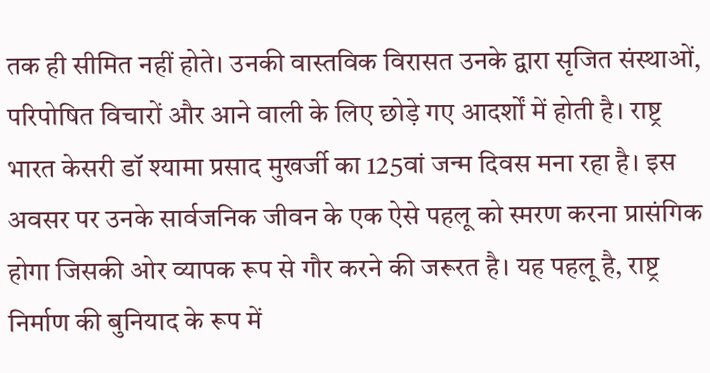तक ही सीमित नहीं होते। उनकी वास्तविक विरासत उनके द्वारा सृजित संस्थाओं, परिपोषित विचारों और आने वाली के लिए छोड़े गए आदर्शों में होती है। राष्ट्र भारत केसरी डॉ श्यामा प्रसाद मुखर्जी का 125वां जन्म दिवस मना रहा है। इस अवसर पर उनके सार्वजनिक जीवन के एक ऐसे पहलू को स्मरण करना प्रासंगिक होगा जिसकी ओर व्यापक रूप से गौर करने की जरूरत है। यह पहलू है, राष्ट्र निर्माण की बुनियाद के रूप में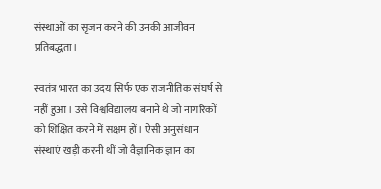संस्थाओं का सृजन करने की उनकी आजीवन प्रतिबद्धता।

स्वतंत्र भारत का उदय सिर्फ एक राजनीतिक संघर्ष से नहीं हुआ। उसे विश्वविद्यालय बनाने थे जो नागरिकों को शिक्षित करने में सक्षम हों। ऐसी अनुसंधान संस्थाएं खड़ी करनी थीं जो वैज्ञानिक ज्ञान का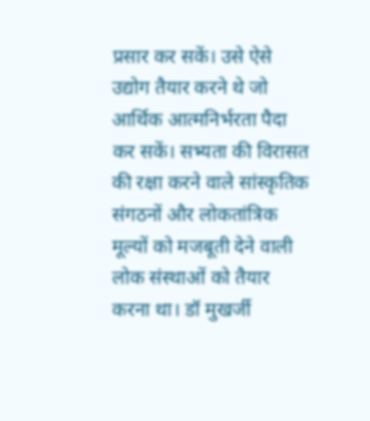प्रसार कर सकें। उसे ऐसे उद्योग तैयार करने थे जो आर्थिक आत्मनिर्भरता पैदा कर सकें। सभ्यता की विरासत की रक्षा करने वाले सांस्कृतिक संगठनों और लोकतांत्रिक मूल्यों को मजबूती देने वाली लोक संस्थाओं को तैयार करना था। डॉ मुखर्जी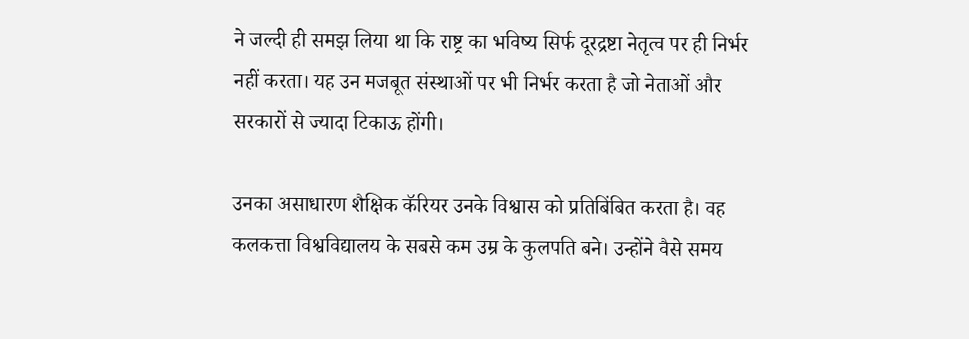ने जल्दी ही समझ लिया था कि राष्ट्र का भविष्य सिर्फ दूरद्रष्टा नेतृत्व पर ही निर्भर नहीं करता। यह उन मजबूत संस्थाओं पर भी निर्भर करता है जो नेताओं और सरकारों से ज्यादा टिकाऊ होंगी।

उनका असाधारण शैक्षिक कॅरियर उनके विश्वास को प्रतिबिंबित करता है। वह कलकत्ता विश्वविद्यालय के सबसे कम उम्र के कुलपति बने। उन्होंने वैसे समय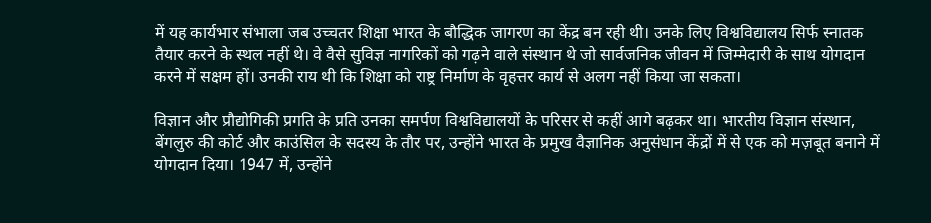में यह कार्यभार संभाला जब उच्चतर शिक्षा भारत के बौद्धिक जागरण का केंद्र बन रही थी। उनके लिए विश्वविद्यालय सिर्फ स्नातक तैयार करने के स्थल नहीं थे। वे वैसे सुविज्ञ नागरिकों को गढ़ने वाले संस्थान थे जो सार्वजनिक जीवन में जिम्मेदारी के साथ योगदान करने में सक्षम हों। उनकी राय थी कि शिक्षा को राष्ट्र निर्माण के वृहत्तर कार्य से अलग नहीं किया जा सकता।

विज्ञान और प्रौद्योगिकी प्रगति के प्रति उनका समर्पण विश्वविद्यालयों के परिसर से कहीं आगे बढ़कर था। भारतीय विज्ञान संस्थान, बेंगलुरु की कोर्ट और काउंसिल के सदस्य के तौर पर, उन्होंने भारत के प्रमुख वैज्ञानिक अनुसंधान केंद्रों में से एक को मज़बूत बनाने में योगदान दिया। 1947 में, उन्होंने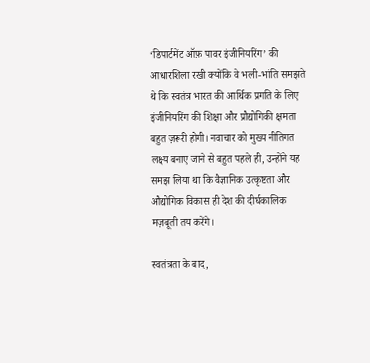‘डिपार्टमेंट ऑफ़ पावर इंजीनियरिंग’ की आधारशिला रखी क्योंकि वे भली-भांति समझते थे कि स्वतंत्र भारत की आर्थिक प्रगति के लिए इंजीनियरिंग की शिक्षा और प्रौद्योगिकी क्षमता बहुत ज़रूरी होगी। नवाचार को मुख्य नीतिगत लक्ष्य बनाए जाने से बहुत पहले ही, उन्होंने यह समझ लिया था कि वैज्ञानिक उत्कृष्टता और औद्योगिक विकास ही देश की दीर्घकालिक मज़बूती तय करेंगे।

स्वतंत्रता के बाद,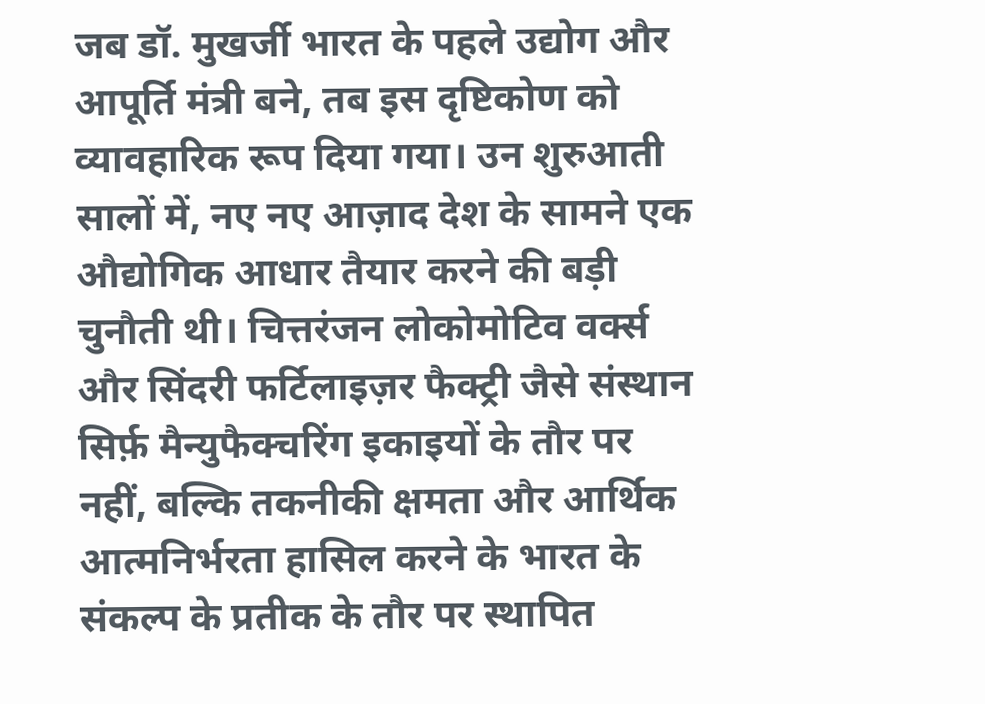जब डॉ. मुखर्जी भारत के पहले उद्योग और आपूर्ति मंत्री बने, तब इस दृष्टिकोण को व्यावहारिक रूप दिया गया। उन शुरुआती सालों में, नए नए आज़ाद देश के सामने एक औद्योगिक आधार तैयार करने की बड़ी चुनौती थी। चित्तरंजन लोकोमोटिव वर्क्स और सिंदरी फर्टिलाइज़र फैक्ट्री जैसे संस्थान सिर्फ़ मैन्युफैक्चरिंग इकाइयों के तौर पर नहीं, बल्कि तकनीकी क्षमता और आर्थिक आत्मनिर्भरता हासिल करने के भारत के संकल्प के प्रतीक के तौर पर स्थापित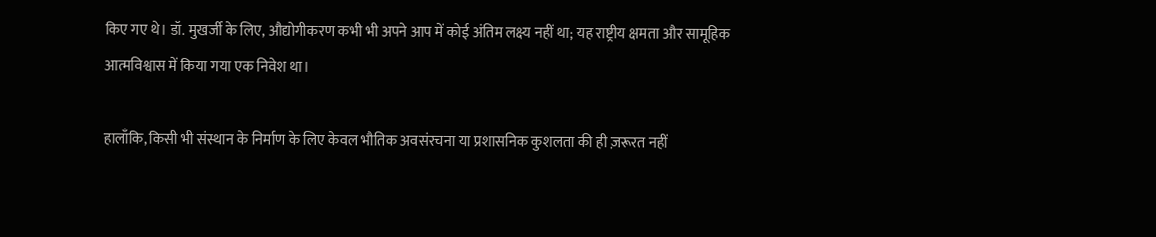किए गए थे। डॉ. मुखर्जी के लिए, औद्योगीकरण कभी भी अपने आप में कोई अंतिम लक्ष्य नहीं था; यह राष्ट्रीय क्षमता और सामूहिक आत्मविश्वास में किया गया एक निवेश था।

हालाँकि, किसी भी संस्थान के निर्माण के लिए केवल भौतिक अवसंरचना या प्रशासनिक कुशलता की ही ज़रूरत नहीं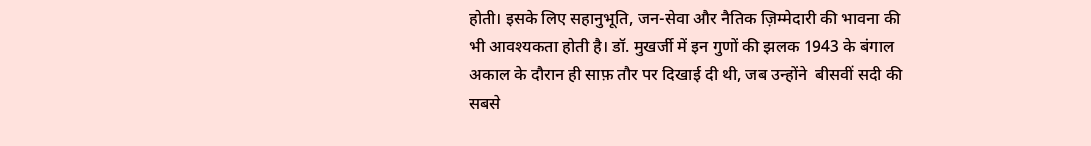होती। इसके लिए सहानुभूति, जन-सेवा और नैतिक ज़िम्मेदारी की भावना की भी आवश्यकता होती है। डॉ. मुखर्जी में इन गुणों की झलक 1943 के बंगाल अकाल के दौरान ही साफ़ तौर पर दिखाई दी थी, जब उन्होंने  बीसवीं सदी की सबसे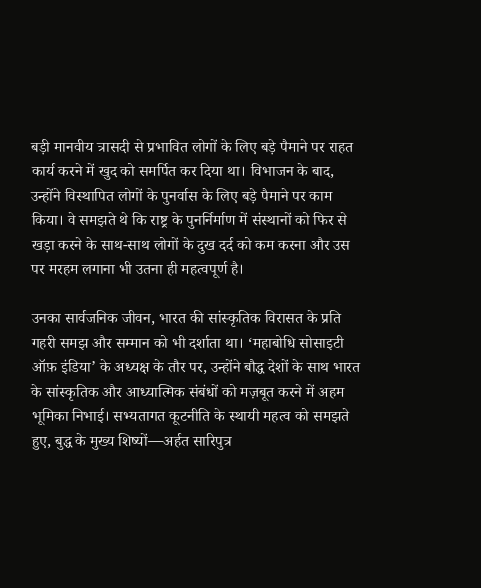बड़ी मानवीय त्रासदी से प्रभावित लोगों के लिए बड़े पैमाने पर राहत कार्य करने में खुद को समर्पित कर दिया था। विभाजन के बाद, उन्होंने विस्थापित लोगों के पुनर्वास के लिए बड़े पैमाने पर काम किया। वे समझते थे कि राष्ट्र के पुनर्निर्माण में संस्थानों को फिर से खड़ा करने के साथ-साथ लोगों के दुख दर्द को कम करना और उस पर मरहम लगाना भी उतना ही महत्वपूर्ण है।

उनका सार्वजनिक जीवन, भारत की सांस्कृतिक विरासत के प्रति गहरी समझ और सम्मान को भी दर्शाता था। ‘महाबोधि सोसाइटी ऑफ़ इंडिया’ के अध्यक्ष के तौर पर, उन्होंने बौद्ध देशों के साथ भारत के सांस्कृतिक और आध्यात्मिक संबंधों को मज़बूत करने में अहम भूमिका निभाई। सभ्यतागत कूटनीति के स्थायी महत्व को समझते हुए, बुद्ध के मुख्य शिष्यों—अर्हत सारिपुत्र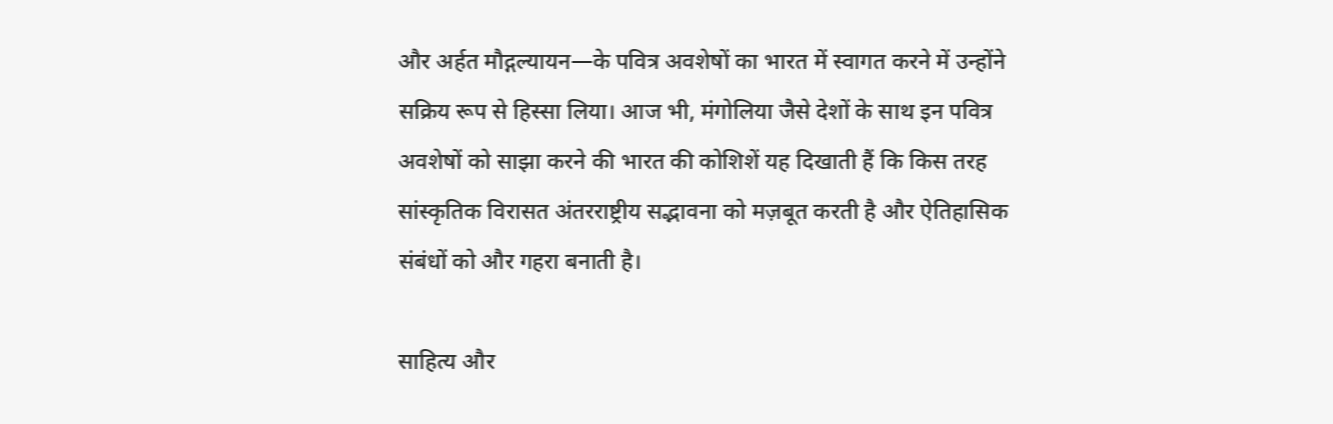और अर्हत मौद्गल्यायन—के पवित्र अवशेषों का भारत में स्वागत करने में उन्होंने सक्रिय रूप से हिस्सा लिया। आज भी, मंगोलिया जैसे देशों के साथ इन पवित्र अवशेषों को साझा करने की भारत की कोशिशें यह दिखाती हैं कि किस तरह सांस्कृतिक विरासत अंतरराष्ट्रीय सद्भावना को मज़बूत करती है और ऐतिहासिक संबंधों को और गहरा बनाती है।

साहित्य और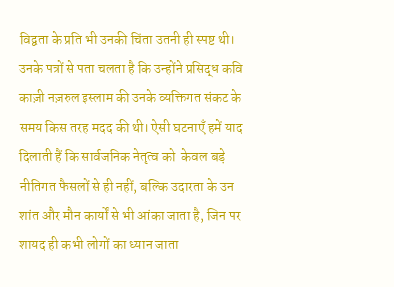विद्वता के प्रति भी उनकी चिंता उतनी ही स्पष्ट थी। उनके पत्रों से पता चलता है कि उन्होंने प्रसिद्ध कवि काज़ी नज़रुल इस्लाम की उनके व्यक्तिगत संकट के समय किस तरह मदद की थी। ऐसी घटनाएँ हमें याद दिलाती हैं कि सार्वजनिक नेतृत्व को  केवल बड़े नीतिगत फैसलों से ही नहीं, बल्कि उदारता के उन शांत और मौन कार्यों से भी आंका जाता है, जिन पर शायद ही कभी लोगों का ध्यान जाता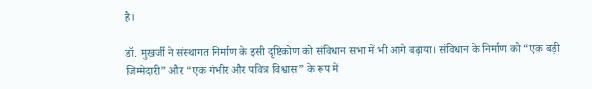है।

डॉ. मुखर्जी ने संस्थागत निर्माण के इसी दृष्टिकोण को संविधान सभा में भी आगे बढ़ाया। संविधान के निर्माण को “एक बड़ी जिम्मेदारी” और “एक गंभीर और पवित्र विश्वास” के रूप में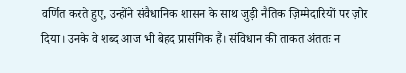वर्णित करते हुए, उन्होंने संवैधानिक शासन के साथ जुड़ी नैतिक ज़िम्मेदारियों पर ज़ोर दिया। उनके वे शब्द आज भी बेहद प्रासंगिक हैं। संविधान की ताकत अंततः न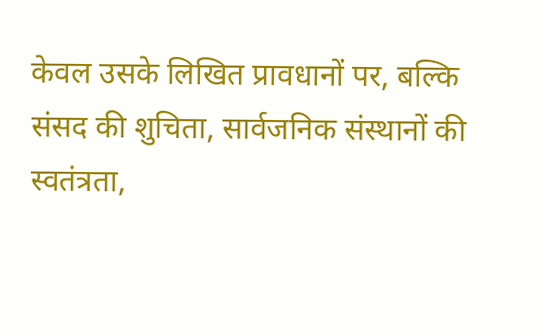केवल उसके लिखित प्रावधानों पर, बल्कि संसद की शुचिता, सार्वजनिक संस्थानों की स्वतंत्रता,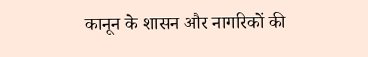कानून के शासन और नागरिकों की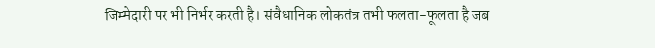जिम्मेदारी पर भी निर्भर करती है। संवैधानिक लोकतंत्र तभी फलता-फूलता है जब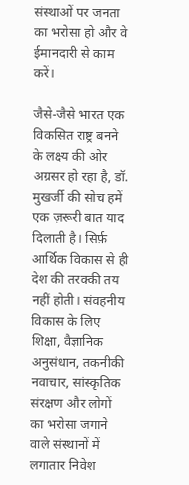संस्थाओं पर जनता का भरोसा हो और वे ईमानदारी से काम करें।

जैसे-जैसे भारत एक विकसित राष्ट्र बनने के लक्ष्य की ओर अग्रसर हो रहा है, डॉ. मुखर्जी की सोच हमें एक ज़रूरी बात याद दिलाती है। सिर्फ़ आर्थिक विकास से ही देश की तरक्की तय नहीं होती। संवहनीय विकास के लिए शिक्षा, वैज्ञानिक अनुसंधान, तकनीकी नवाचार, सांस्कृतिक संरक्षण और लोगों का भरोसा जगाने वाले संस्थानों में लगातार निवेश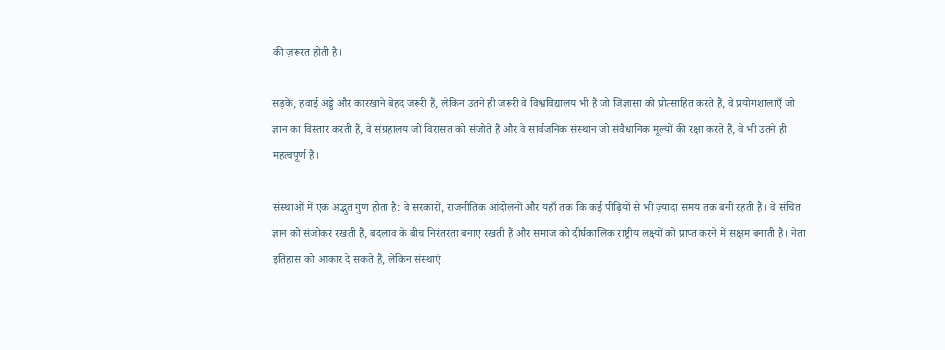की ज़रूरत होती है।

सड़कें, हवाई अड्डे और कारखाने बेहद जरूरी हैं, लेकिन उतने ही जरूरी वे विश्वविद्यालय भी हैं जो जिज्ञासा को प्रोत्साहित करते हैं, वे प्रयोगशालाएँ जो ज्ञान का विस्तार करती हैं, वे संग्रहालय जो विरासत को संजोते हैं और वे सार्वजनिक संस्थान जो संवैधानिक मूल्यों की रक्षा करते हैं, वे भी उतने ही महत्वपूर्ण हैं।

संस्थाओं में एक अद्भुत गुण होता है: वे सरकारों, राजनीतिक आंदोलनों और यहाँ तक कि कई पीढ़ियों से भी ज़्यादा समय तक बनी रहती हैं। वे संचित ज्ञान को संजोकर रखती हैं, बदलाव के बीच निरंतरता बनाए रखती हैं और समाज को दीर्घकालिक राष्ट्रीय लक्ष्यों को प्राप्त करने में सक्षम बनाती हैं। नेता इतिहास को आकार दे सकते हैं, लेकिन संस्थाएं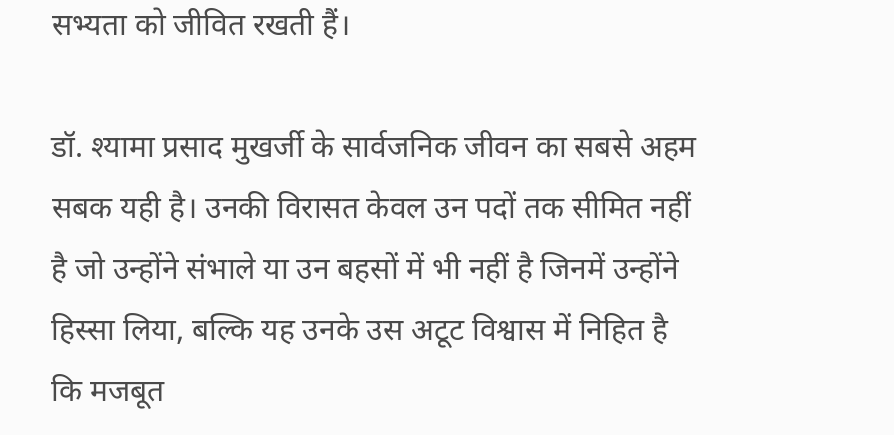सभ्यता को जीवित रखती हैं।

डॉ. श्यामा प्रसाद मुखर्जी के सार्वजनिक जीवन का सबसे अहम सबक यही है। उनकी विरासत केवल उन पदों तक सीमित नहीं है जो उन्होंने संभाले या उन बहसों में भी नहीं है जिनमें उन्होंने हिस्सा लिया, बल्कि यह उनके उस अटूट विश्वास में निहित है कि मजबूत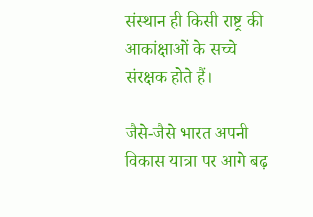संस्थान ही किसी राष्ट्र की आकांक्षाओं के सच्चे संरक्षक होते हैं।

जैसे-जैसे भारत अपनी विकास यात्रा पर आगे बढ़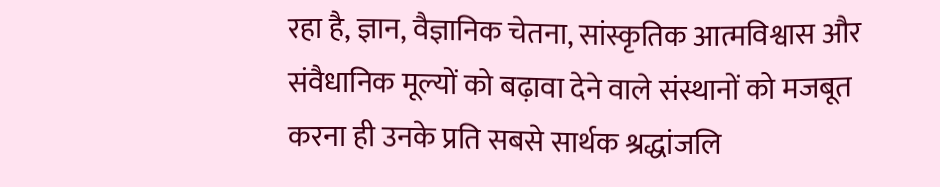रहा है, ज्ञान, वैज्ञानिक चेतना, सांस्कृतिक आत्मविश्वास और संवैधानिक मूल्यों को बढ़ावा देने वाले संस्थानों को मजबूत करना ही उनके प्रति सबसे सार्थक श्रद्धांजलि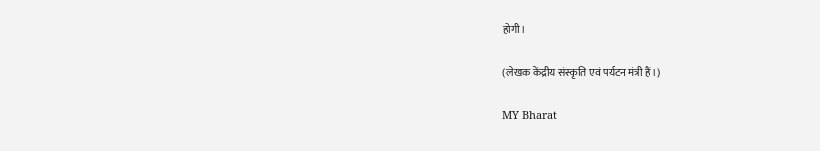होगी।

(लेखक केंद्रीय संस्कृति एवं पर्यटन मंत्री हैं।)

MY Bharat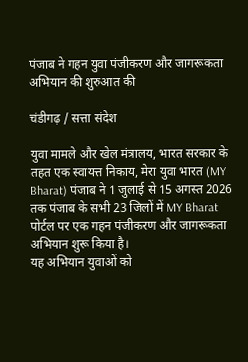पंजाब ने गहन युवा पंजीकरण और जागरूकता अभियान की शुरुआत की

चंडीगढ़ / सत्ता संदेश

युवा मामले और खेल मंत्रालय, भारत सरकार के तहत एक स्वायत्त निकाय, मेरा युवा भारत (MY Bharat) पंजाब ने 1 जुलाई से 15 अगस्त 2026 तक पंजाब के सभी 23 जिलों में MY Bharat पोर्टल पर एक गहन पंजीकरण और जागरूकता अभियान शुरू किया है।
यह अभियान युवाओं को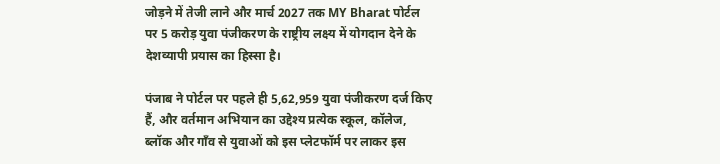जोड़ने में तेजी लाने और मार्च 2027 तक MY Bharat पोर्टल पर 5 करोड़ युवा पंजीकरण के राष्ट्रीय लक्ष्य में योगदान देने के देशव्यापी प्रयास का हिस्सा है।

पंजाब ने पोर्टल पर पहले ही 5,62,959 युवा पंजीकरण दर्ज किए हैं, और वर्तमान अभियान का उद्देश्य प्रत्येक स्कूल, कॉलेज, ब्लॉक और गाँव से युवाओं को इस प्लेटफॉर्म पर लाकर इस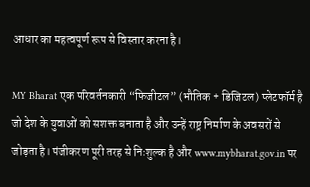आधार का महत्वपूर्ण रूप से विस्तार करना है।

MY Bharat एक परिवर्तनकारी “फिजीटल” (भौतिक + डिजिटल) प्लेटफॉर्म है जो देश के युवाओं को सशक्त बनाता है और उन्हें राष्ट्र निर्माण के अवसरों से जोड़ता है। पंजीकरण पूरी तरह से निःशुल्क है और www.mybharat.gov.in पर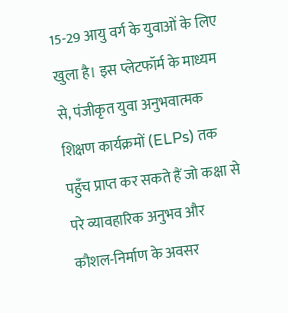15-29 आयु वर्ग के युवाओं के लिए खुला है। इस प्लेटफॉर्म के माध्यम से, पंजीकृत युवा अनुभवात्मक शिक्षण कार्यक्रमों (ELPs) तक पहुँच प्राप्त कर सकते हैं जो कक्षा से परे व्यावहारिक अनुभव और कौशल-निर्माण के अवसर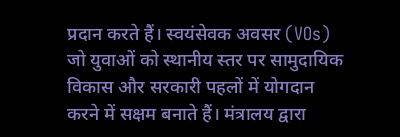प्रदान करते हैं। स्वयंसेवक अवसर (VOs) जो युवाओं को स्थानीय स्तर पर सामुदायिक विकास और सरकारी पहलों में योगदान करने में सक्षम बनाते हैं। मंत्रालय द्वारा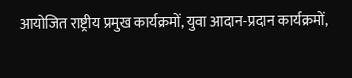आयोजित राष्ट्रीय प्रमुख कार्यक्रमों, युवा आदान-प्रदान कार्यक्रमों,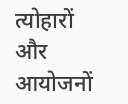त्योहारों और आयोजनों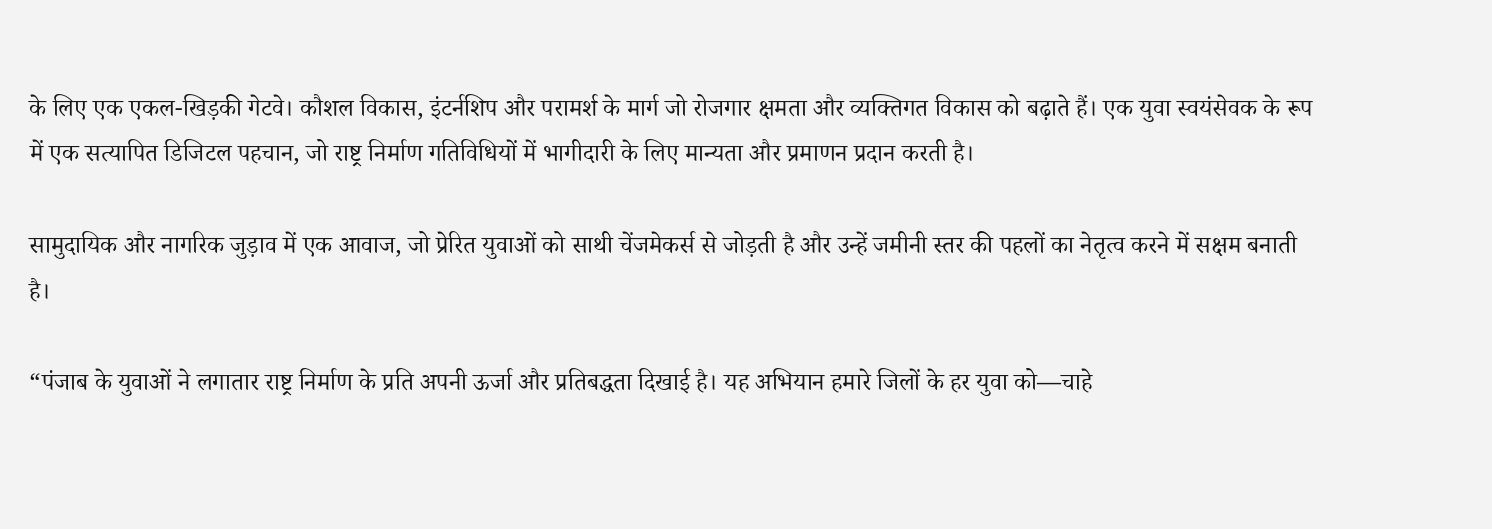के लिए एक एकल-खिड़की गेटवे। कौशल विकास, इंटर्नशिप और परामर्श के मार्ग जो रोजगार क्षमता और व्यक्तिगत विकास को बढ़ाते हैं। एक युवा स्वयंसेवक के रूप में एक सत्यापित डिजिटल पहचान, जो राष्ट्र निर्माण गतिविधियों में भागीदारी के लिए मान्यता और प्रमाणन प्रदान करती है।

सामुदायिक और नागरिक जुड़ाव में एक आवाज, जो प्रेरित युवाओं को साथी चेंजमेकर्स से जोड़ती है और उन्हें जमीनी स्तर की पहलों का नेतृत्व करने में सक्षम बनाती है।

“पंजाब के युवाओं ने लगातार राष्ट्र निर्माण के प्रति अपनी ऊर्जा और प्रतिबद्धता दिखाई है। यह अभियान हमारे जिलों के हर युवा को—चाहे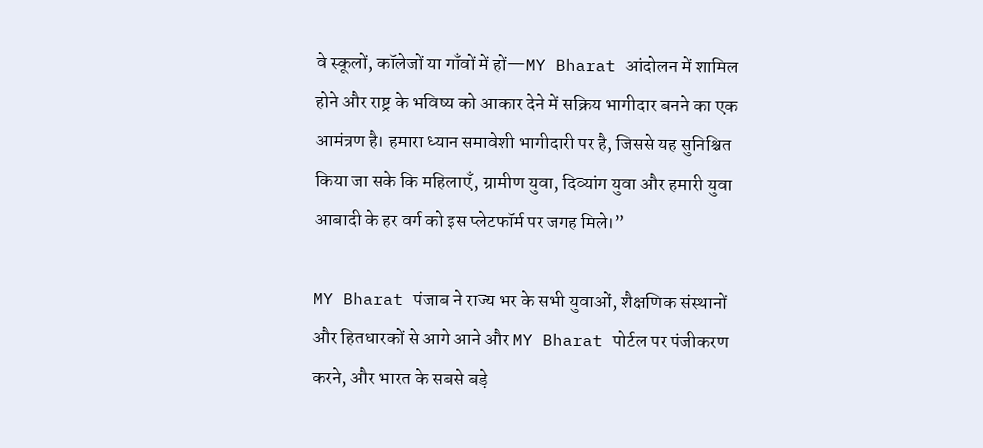वे स्कूलों, कॉलेजों या गाँवों में हों—MY Bharat आंदोलन में शामिल होने और राष्ट्र के भविष्य को आकार देने में सक्रिय भागीदार बनने का एक आमंत्रण है। हमारा ध्यान समावेशी भागीदारी पर है, जिससे यह सुनिश्चित किया जा सके कि महिलाएँ, ग्रामीण युवा, दिव्यांग युवा और हमारी युवा आबादी के हर वर्ग को इस प्लेटफॉर्म पर जगह मिले।”

MY Bharat पंजाब ने राज्य भर के सभी युवाओं, शैक्षणिक संस्थानों और हितधारकों से आगे आने और MY Bharat पोर्टल पर पंजीकरण करने, और भारत के सबसे बड़े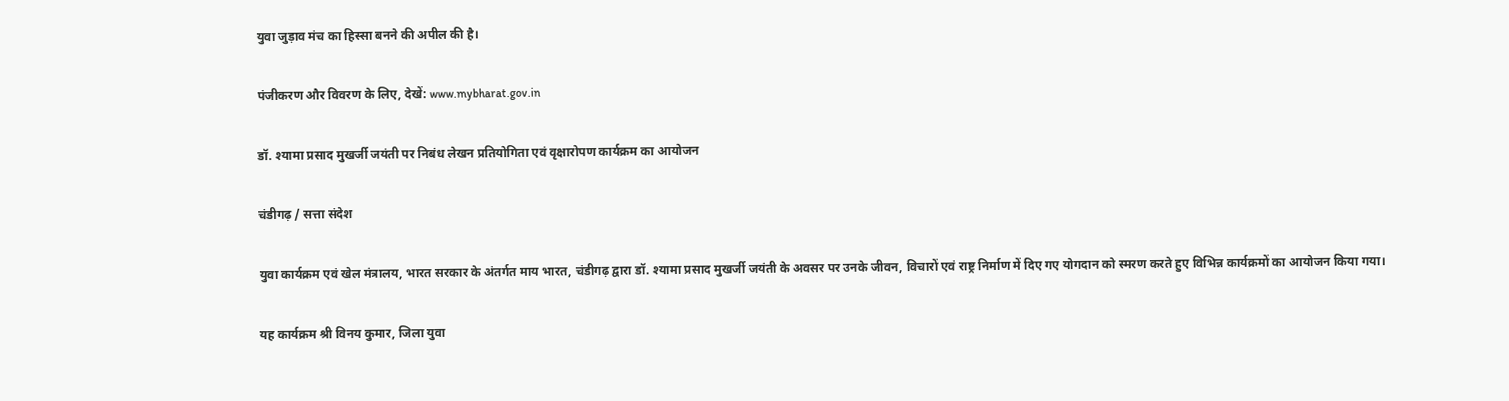युवा जुड़ाव मंच का हिस्सा बनने की अपील की है।

पंजीकरण और विवरण के लिए, देखें: www.mybharat.gov.in

डॉ. श्यामा प्रसाद मुखर्जी जयंती पर निबंध लेखन प्रतियोगिता एवं वृक्षारोपण कार्यक्रम का आयोजन

चंडीगढ़ / सत्ता संदेश

युवा कार्यक्रम एवं खेल मंत्रालय, भारत सरकार के अंतर्गत माय भारत, चंडीगढ़ द्वारा डॉ. श्यामा प्रसाद मुखर्जी जयंती के अवसर पर उनके जीवन, विचारों एवं राष्ट्र निर्माण में दिए गए योगदान को स्मरण करते हुए विभिन्न कार्यक्रमों का आयोजन किया गया।

यह कार्यक्रम श्री विनय कुमार, जिला युवा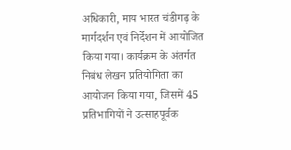अधिकारी, माय भारत चंडीगढ़ के मार्गदर्शन एवं निर्देशन में आयोजित किया गया। कार्यक्रम के अंतर्गत निबंध लेखन प्रतियोगिता का आयोजन किया गया, जिसमें 45 प्रतिभागियों ने उत्साहपूर्वक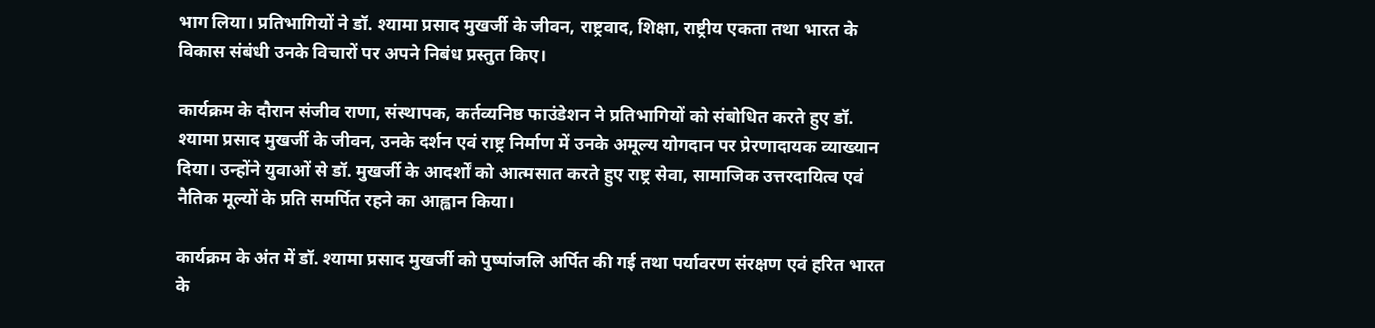भाग लिया। प्रतिभागियों ने डॉ. श्यामा प्रसाद मुखर्जी के जीवन, राष्ट्रवाद, शिक्षा, राष्ट्रीय एकता तथा भारत के विकास संबंधी उनके विचारों पर अपने निबंध प्रस्तुत किए।

कार्यक्रम के दौरान संजीव राणा, संस्थापक, कर्तव्यनिष्ठ फाउंडेशन ने प्रतिभागियों को संबोधित करते हुए डॉ. श्यामा प्रसाद मुखर्जी के जीवन, उनके दर्शन एवं राष्ट्र निर्माण में उनके अमूल्य योगदान पर प्रेरणादायक व्याख्यान दिया। उन्होंने युवाओं से डॉ. मुखर्जी के आदर्शों को आत्मसात करते हुए राष्ट्र सेवा, सामाजिक उत्तरदायित्व एवं नैतिक मूल्यों के प्रति समर्पित रहने का आह्वान किया।

कार्यक्रम के अंत में डॉ. श्यामा प्रसाद मुखर्जी को पुष्पांजलि अर्पित की गई तथा पर्यावरण संरक्षण एवं हरित भारत के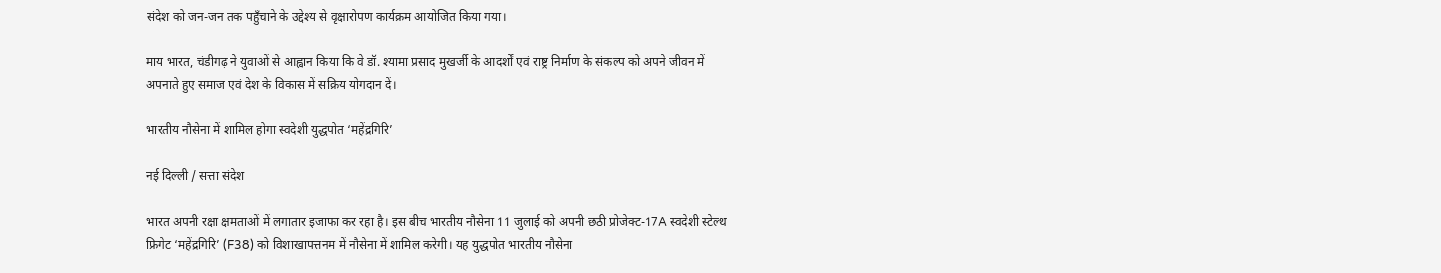संदेश को जन-जन तक पहुँचाने के उद्देश्य से वृक्षारोपण कार्यक्रम आयोजित किया गया।

माय भारत, चंडीगढ़ ने युवाओं से आह्वान किया कि वे डॉ. श्यामा प्रसाद मुखर्जी के आदर्शों एवं राष्ट्र निर्माण के संकल्प को अपने जीवन में अपनाते हुए समाज एवं देश के विकास में सक्रिय योगदान दें।

भारतीय नौसेना में शामिल होगा स्वदेशी युद्धपोत ‘महेंद्रगिरि’

नई दिल्ली / सत्ता संदेश

भारत अपनी रक्षा क्षमताओं में लगातार इजाफा कर रहा है। इस बीच भारतीय नौसेना 11 जुलाई को अपनी छठी प्रोजेक्ट-17A स्वदेशी स्टेल्थ फ्रिगेट ‘महेंद्रगिरि’ (F38) को विशाखापत्तनम में नौसेना में शामिल करेगी। यह युद्धपोत भारतीय नौसेना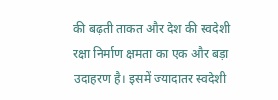की बढ़ती ताकत और देश की स्वदेशी रक्षा निर्माण क्षमता का एक और बड़ा उदाहरण है। इसमें ज्यादातर स्वदेशी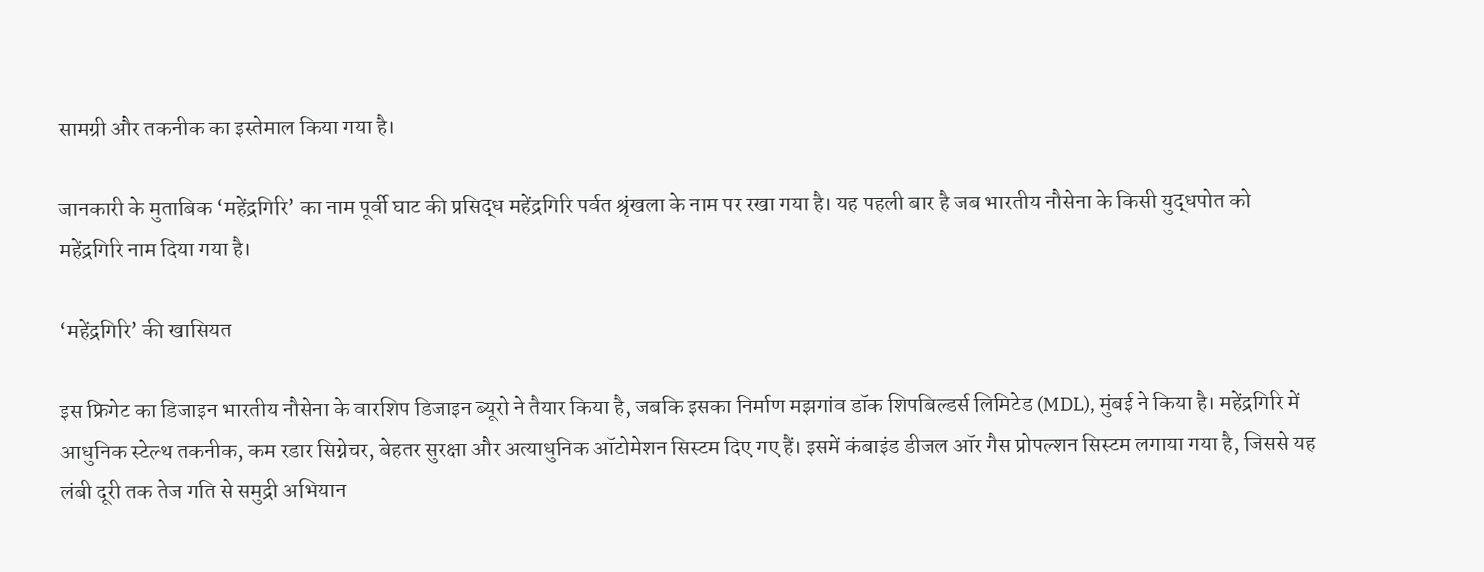सामग्री और तकनीक का इस्तेमाल किया गया है।

जानकारी के मुताबिक ‘महेंद्रगिरि’ का नाम पूर्वी घाट की प्रसिद्ध महेंद्रगिरि पर्वत श्रृंखला के नाम पर रखा गया है। यह पहली बार है जब भारतीय नौसेना के किसी युद्धपोत को महेंद्रगिरि नाम दिया गया है।

‘महेंद्रगिरि’ की खासियत

इस फ्रिगेट का डिजाइन भारतीय नौसेना के वारशिप डिजाइन ब्यूरो ने तैयार किया है, जबकि इसका निर्माण मझगांव डॉक शिपबिल्डर्स लिमिटेड (MDL), मुंबई ने किया है। महेंद्रगिरि में आधुनिक स्टेल्थ तकनीक, कम रडार सिग्नेचर, बेहतर सुरक्षा और अत्याधुनिक ऑटोमेशन सिस्टम दिए गए हैं। इसमें कंबाइंड डीजल ऑर गैस प्रोपल्शन सिस्टम लगाया गया है, जिससे यह लंबी दूरी तक तेज गति से समुद्री अभियान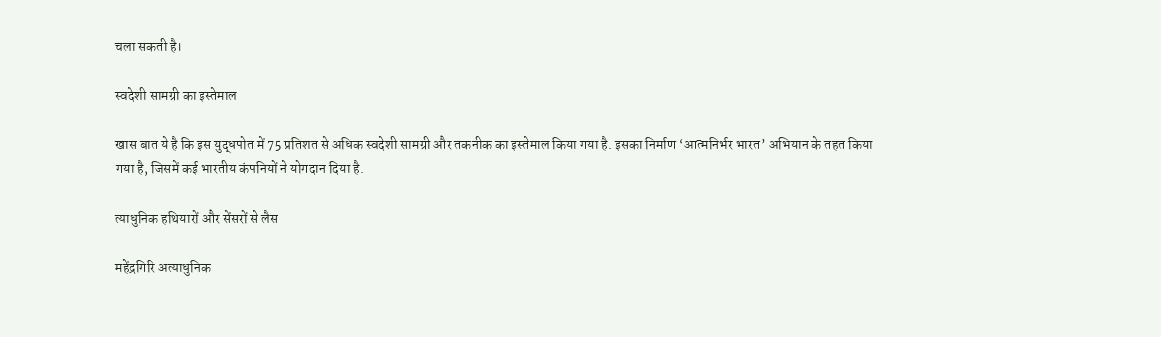चला सकती है।

स्वदेशी सामग्री का इस्तेमाल

खास बात ये है कि इस युद्धपोत में 75 प्रतिशत से अधिक स्वदेशी सामग्री और तकनीक का इस्तेमाल किया गया है. इसका निर्माण ‘आत्मनिर्भर भारत’ अभियान के तहत किया गया है, जिसमें कई भारतीय कंपनियों ने योगदान दिया है.

त्याधुनिक हथियारों और सेंसरों से लैस

महेंद्रगिरि अत्याधुनिक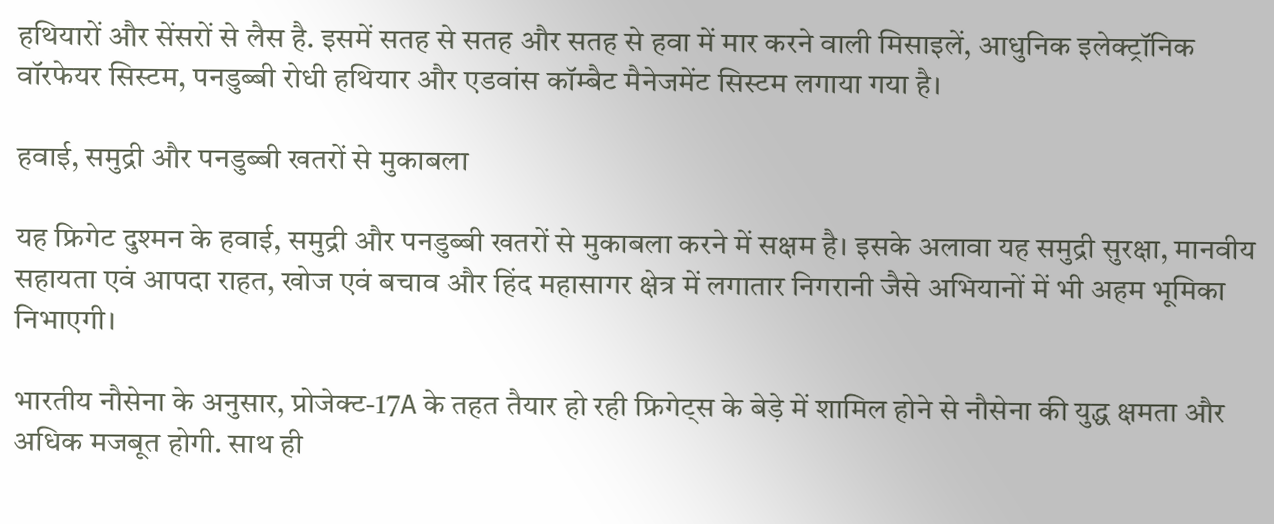हथियारों और सेंसरों से लैस है. इसमें सतह से सतह और सतह से हवा में मार करने वाली मिसाइलें, आधुनिक इलेक्ट्रॉनिक वॉरफेयर सिस्टम, पनडुब्बी रोधी हथियार और एडवांस कॉम्बैट मैनेजमेंट सिस्टम लगाया गया है।

हवाई, समुद्री और पनडुब्बी खतरों से मुकाबला

यह फ्रिगेट दुश्मन के हवाई, समुद्री और पनडुब्बी खतरों से मुकाबला करने में सक्षम है। इसके अलावा यह समुद्री सुरक्षा, मानवीय सहायता एवं आपदा राहत, खोज एवं बचाव और हिंद महासागर क्षेत्र में लगातार निगरानी जैसे अभियानों में भी अहम भूमिका निभाएगी।

भारतीय नौसेना के अनुसार, प्रोजेक्ट-17A के तहत तैयार हो रही फ्रिगेट्स के बेड़े में शामिल होने से नौसेना की युद्ध क्षमता और अधिक मजबूत होगी. साथ ही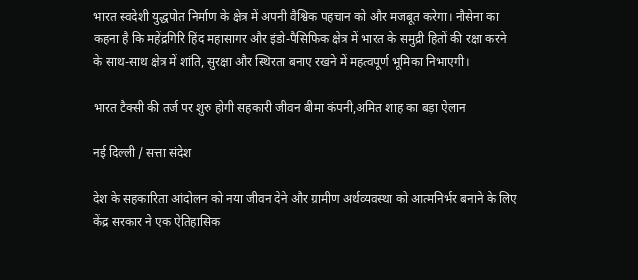भारत स्वदेशी युद्धपोत निर्माण के क्षेत्र में अपनी वैश्विक पहचान को और मजबूत करेगा। नौसेना का कहना है कि महेंद्रगिरि हिंद महासागर और इंडो-पैसिफिक क्षेत्र में भारत के समुद्री हितों की रक्षा करने के साथ-साथ क्षेत्र में शांति, सुरक्षा और स्थिरता बनाए रखने में महत्वपूर्ण भूमिका निभाएगी।

भारत टैक्सी की तर्ज पर शुरु होगी सहकारी जीवन बीमा कंपनी,अमित शाह का बड़ा ऐलान

नई दिल्ली / सत्ता संदेश

देश के सहकारिता आंदोलन को नया जीवन देने और ग्रामीण अर्थव्यवस्था को आत्मनिर्भर बनाने के लिए केंद्र सरकार ने एक ऐतिहासिक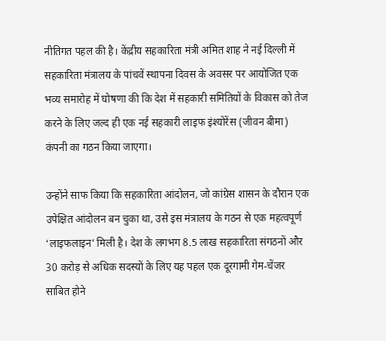नीतिगत पहल की है। केंद्रीय सहकारिता मंत्री अमित शाह ने नई दिल्ली में सहकारिता मंत्रालय के पांचवें स्थापना दिवस के अवसर पर आयोजित एक भव्य समारोह में घोषणा की कि देश में सहकारी समितियों के विकास को तेज करने के लिए जल्द ही एक नई सहकारी लाइफ इंश्योरेंस (जीवन बीमा) कंपनी का गठन किया जाएगा।

उन्होंने साफ किया कि सहकारिता आंदोलन, जो कांग्रेस शासन के दौरान एक उपेक्षित आंदोलन बन चुका था, उसे इस मंत्रालय के गठन से एक महत्वपूर्ण ‘लाइफलाइन’ मिली है। देश के लगभग 8.5 लाख सहकारिता संगठनों और 30 करोड़ से अधिक सदस्यों के लिए यह पहल एक दूरगामी गेम-चेंजर साबित होने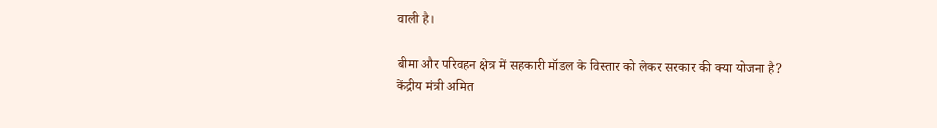वाली है।

बीमा और परिवहन क्षेत्र में सहकारी मॉडल के विस्तार को लेकर सरकार की क्या योजना है?
केंद्रीय मंत्री अमित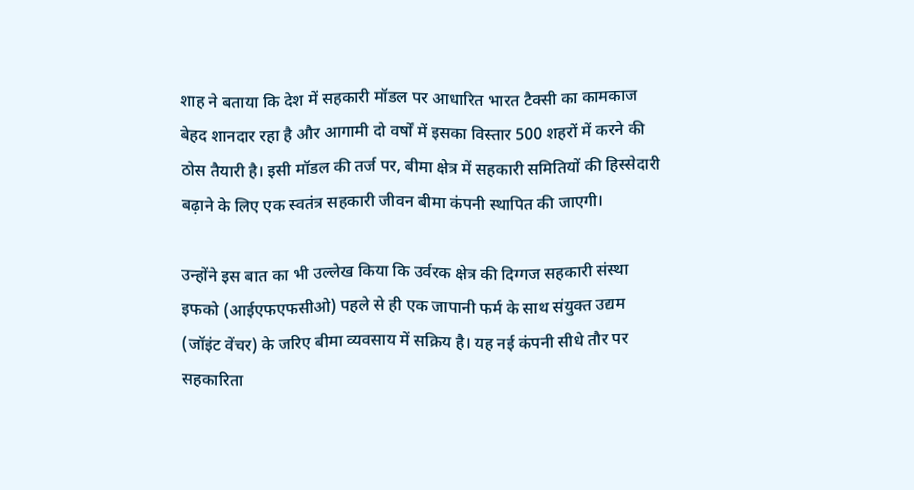शाह ने बताया कि देश में सहकारी मॉडल पर आधारित भारत टैक्सी का कामकाज बेहद शानदार रहा है और आगामी दो वर्षों में इसका विस्तार 500 शहरों में करने की ठोस तैयारी है। इसी मॉडल की तर्ज पर, बीमा क्षेत्र में सहकारी समितियों की हिस्सेदारी बढ़ाने के लिए एक स्वतंत्र सहकारी जीवन बीमा कंपनी स्थापित की जाएगी।

उन्होंने इस बात का भी उल्लेख किया कि उर्वरक क्षेत्र की दिग्गज सहकारी संस्था इफको (आईएफएफसीओ) पहले से ही एक जापानी फर्म के साथ संयुक्त उद्यम (जॉइंट वेंचर) के जरिए बीमा व्यवसाय में सक्रिय है। यह नई कंपनी सीधे तौर पर सहकारिता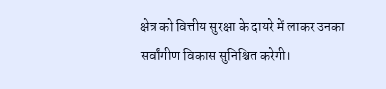क्षेत्र को वित्तीय सुरक्षा के दायरे में लाकर उनका सर्वांगीण विकास सुनिश्चित करेगी।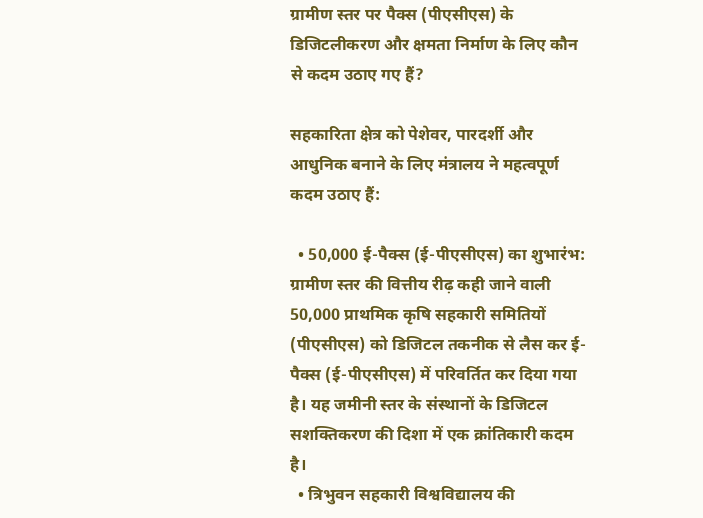ग्रामीण स्तर पर पैक्स (पीएसीएस) के डिजिटलीकरण और क्षमता निर्माण के लिए कौन से कदम उठाए गए हैं?

सहकारिता क्षेत्र को पेशेवर, पारदर्शी और आधुनिक बनाने के लिए मंत्रालय ने महत्वपूर्ण कदम उठाए हैं:

  • 50,000 ई-पैक्स (ई-पीएसीएस) का शुभारंभ: ग्रामीण स्तर की वित्तीय रीढ़ कही जाने वाली 50,000 प्राथमिक कृषि सहकारी समितियों (पीएसीएस) को डिजिटल तकनीक से लैस कर ई-पैक्स (ई-पीएसीएस) में परिवर्तित कर दिया गया है। यह जमीनी स्तर के संस्थानों के डिजिटल सशक्तिकरण की दिशा में एक क्रांतिकारी कदम है।
  • त्रिभुवन सहकारी विश्वविद्यालय की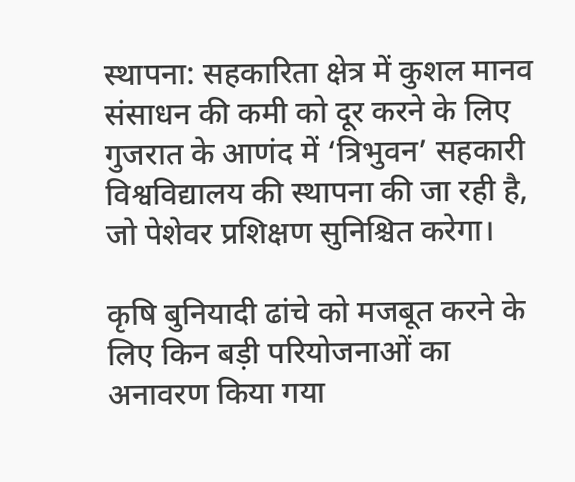स्थापना: सहकारिता क्षेत्र में कुशल मानव संसाधन की कमी को दूर करने के लिए गुजरात के आणंद में ‘त्रिभुवन’ सहकारी विश्वविद्यालय की स्थापना की जा रही है, जो पेशेवर प्रशिक्षण सुनिश्चित करेगा।

कृषि बुनियादी ढांचे को मजबूत करने के लिए किन बड़ी परियोजनाओं का अनावरण किया गया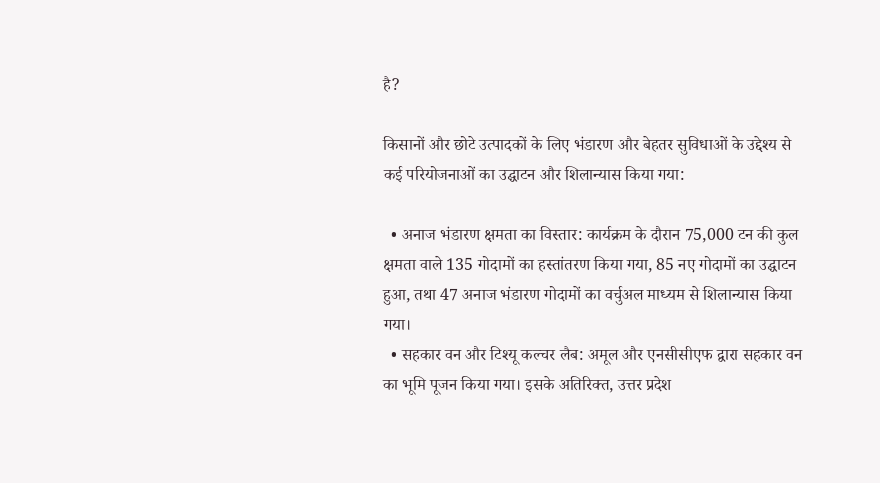है?

किसानों और छोटे उत्पादकों के लिए भंडारण और बेहतर सुविधाओं के उद्देश्य से कई परियोजनाओं का उद्घाटन और शिलान्यास किया गया:

  • अनाज भंडारण क्षमता का विस्तार: कार्यक्रम के दौरान 75,000 टन की कुल क्षमता वाले 135 गोदामों का हस्तांतरण किया गया, 85 नए गोदामों का उद्घाटन हुआ, तथा 47 अनाज भंडारण गोदामों का वर्चुअल माध्यम से शिलान्यास किया गया।
  • सहकार वन और टिश्यू कल्चर लैब: अमूल और एनसीसीएफ द्वारा सहकार वन का भूमि पूजन किया गया। इसके अतिरिक्त, उत्तर प्रदेश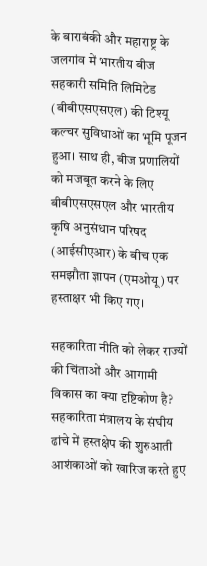के बाराबंकी और महाराष्ट्र के जलगांव में भारतीय बीज सहकारी समिति लिमिटेड (बीबीएसएसएल) की टिश्यू कल्चर सुविधाओं का भूमि पूजन हुआ। साथ ही, बीज प्रणालियों को मजबूत करने के लिए बीबीएसएसएल और भारतीय कृषि अनुसंधान परिषद (आईसीएआर) के बीच एक समझौता ज्ञापन (एमओयू) पर हस्ताक्षर भी किए गए।

सहकारिता नीति को लेकर राज्यों की चिंताओं और आगामी विकास का क्या दृष्टिकोण है?
सहकारिता मंत्रालय के संघीय ढांचे में हस्तक्षेप की शुरुआती आशंकाओं को खारिज करते हुए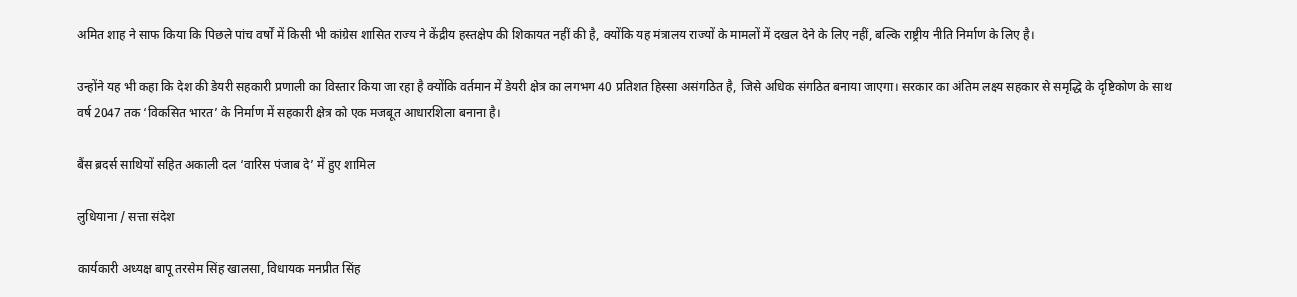अमित शाह ने साफ किया कि पिछले पांच वर्षों में किसी भी कांग्रेस शासित राज्य ने केंद्रीय हस्तक्षेप की शिकायत नहीं की है, क्योंकि यह मंत्रालय राज्यों के मामलों में दखल देने के लिए नहीं, बल्कि राष्ट्रीय नीति निर्माण के लिए है।

उन्होंने यह भी कहा कि देश की डेयरी सहकारी प्रणाली का विस्तार किया जा रहा है क्योंकि वर्तमान में डेयरी क्षेत्र का लगभग 40 प्रतिशत हिस्सा असंगठित है, जिसे अधिक संगठित बनाया जाएगा। सरकार का अंतिम लक्ष्य सहकार से समृद्धि के दृष्टिकोण के साथ वर्ष 2047 तक ‘विकसित भारत’ के निर्माण में सहकारी क्षेत्र को एक मजबूत आधारशिला बनाना है।

बैंस ब्रदर्स साथियों सहित अकाली दल ‘वारिस पंजाब दे’ में हुए शामिल

लुधियाना / सत्ता संदेश

कार्यकारी अध्यक्ष बापू तरसेम सिंह खालसा, विधायक मनप्रीत सिंह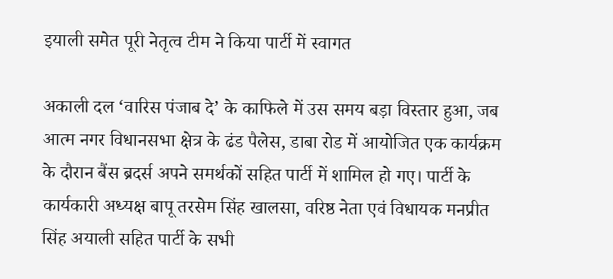इयाली समेत पूरी नेतृत्व टीम ने किया पार्टी में स्वागत

अकाली दल ‘वारिस पंजाब दे’ के काफिले में उस समय बड़ा विस्तार हुआ, जब आत्म नगर विधानसभा क्षेत्र के ढंड पैलेस, डाबा रोड में आयोजित एक कार्यक्रम के दौरान बैंस ब्रदर्स अपने समर्थकों सहित पार्टी में शामिल हो गए। पार्टी के कार्यकारी अध्यक्ष बापू तरसेम सिंह खालसा, वरिष्ठ नेता एवं विधायक मनप्रीत सिंह अयाली सहित पार्टी के सभी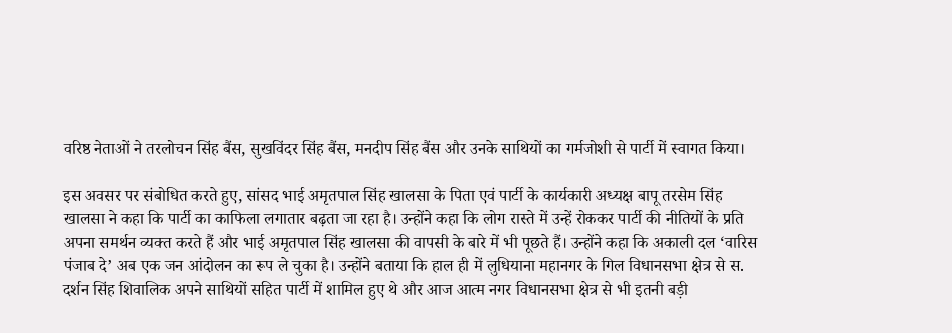वरिष्ठ नेताओं ने तरलोचन सिंह बैंस, सुखविंदर सिंह बैंस, मनदीप सिंह बैंस और उनके साथियों का गर्मजोशी से पार्टी में स्वागत किया।

इस अवसर पर संबोधित करते हुए, सांसद भाई अमृतपाल सिंह खालसा के पिता एवं पार्टी के कार्यकारी अध्यक्ष बापू तरसेम सिंह खालसा ने कहा कि पार्टी का काफिला लगातार बढ़ता जा रहा है। उन्होंने कहा कि लोग रास्ते में उन्हें रोककर पार्टी की नीतियों के प्रति अपना समर्थन व्यक्त करते हैं और भाई अमृतपाल सिंह खालसा की वापसी के बारे में भी पूछते हैं। उन्होंने कहा कि अकाली दल ‘वारिस पंजाब दे’ अब एक जन आंदोलन का रूप ले चुका है। उन्होंने बताया कि हाल ही में लुधियाना महानगर के गिल विधानसभा क्षेत्र से स. दर्शन सिंह शिवालिक अपने साथियों सहित पार्टी में शामिल हुए थे और आज आत्म नगर विधानसभा क्षेत्र से भी इतनी बड़ी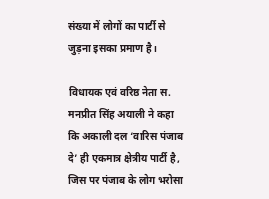संख्या में लोगों का पार्टी से जुड़ना इसका प्रमाण है।

विधायक एवं वरिष्ठ नेता स. मनप्रीत सिंह अयाली ने कहा कि अकाली दल ‘वारिस पंजाब दे’ ही एकमात्र क्षेत्रीय पार्टी है, जिस पर पंजाब के लोग भरोसा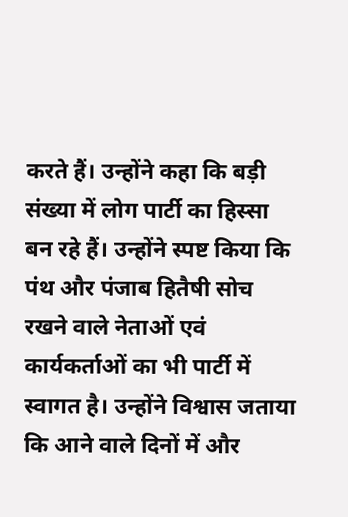करते हैं। उन्होंने कहा कि बड़ी संख्या में लोग पार्टी का हिस्सा बन रहे हैं। उन्होंने स्पष्ट किया कि पंथ और पंजाब हितैषी सोच रखने वाले नेताओं एवं कार्यकर्ताओं का भी पार्टी में स्वागत है। उन्होंने विश्वास जताया कि आने वाले दिनों में और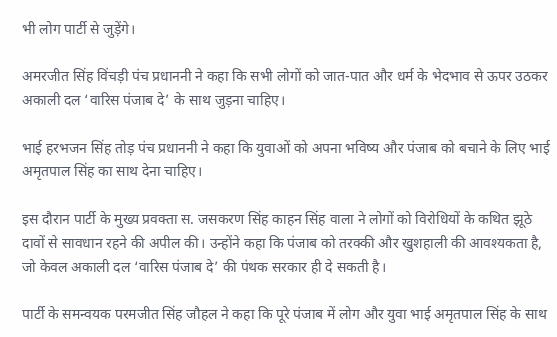भी लोग पार्टी से जुड़ेंगे।

अमरजीत सिंह विंचड़ी पंच प्रधाननी ने कहा कि सभी लोगों को जात-पात और धर्म के भेदभाव से ऊपर उठकर अकाली दल ‘वारिस पंजाब दे’ के साथ जुड़ना चाहिए।

भाई हरभजन सिंह तोड़ पंच प्रधाननी ने कहा कि युवाओं को अपना भविष्य और पंजाब को बचाने के लिए भाई अमृतपाल सिंह का साथ देना चाहिए।

इस दौरान पार्टी के मुख्य प्रवक्ता स. जसकरण सिंह काहन सिंह वाला ने लोगों को विरोधियों के कथित झूठे दावों से सावधान रहने की अपील की। उन्होंने कहा कि पंजाब को तरक्की और खुशहाली की आवश्यकता है, जो केवल अकाली दल ‘वारिस पंजाब दे’ की पंथक सरकार ही दे सकती है।

पार्टी के समन्वयक परमजीत सिंह जौहल ने कहा कि पूरे पंजाब में लोग और युवा भाई अमृतपाल सिंह के साथ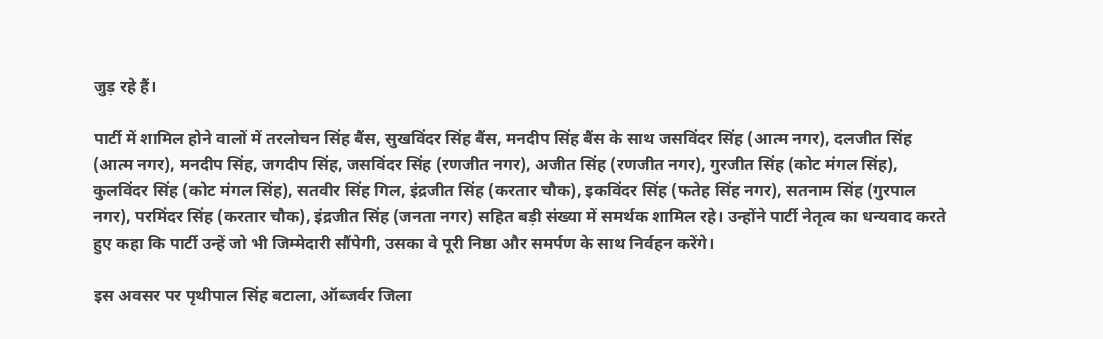जुड़ रहे हैं।

पार्टी में शामिल होने वालों में तरलोचन सिंह बैंस, सुखविंदर सिंह बैंस, मनदीप सिंह बैंस के साथ जसविंदर सिंह (आत्म नगर), दलजीत सिंह (आत्म नगर), मनदीप सिंह, जगदीप सिंह, जसविंदर सिंह (रणजीत नगर), अजीत सिंह (रणजीत नगर), गुरजीत सिंह (कोट मंगल सिंह), कुलविंदर सिंह (कोट मंगल सिंह), सतवीर सिंह गिल, इंद्रजीत सिंह (करतार चौक), इकविंदर सिंह (फतेह सिंह नगर), सतनाम सिंह (गुरपाल नगर), परमिंदर सिंह (करतार चौक), इंद्रजीत सिंह (जनता नगर) सहित बड़ी संख्या में समर्थक शामिल रहे। उन्होंने पार्टी नेतृत्व का धन्यवाद करते हुए कहा कि पार्टी उन्हें जो भी जिम्मेदारी सौंपेगी, उसका वे पूरी निष्ठा और समर्पण के साथ निर्वहन करेंगे।

इस अवसर पर पृथीपाल सिंह बटाला, ऑब्जर्वर जिला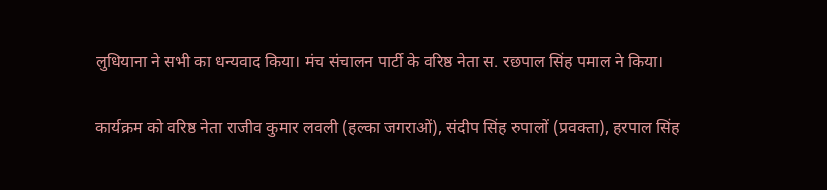लुधियाना ने सभी का धन्यवाद किया। मंच संचालन पार्टी के वरिष्ठ नेता स. रछपाल सिंह पमाल ने किया।

कार्यक्रम को वरिष्ठ नेता राजीव कुमार लवली (हल्का जगराओं), संदीप सिंह रुपालों (प्रवक्ता), हरपाल सिंह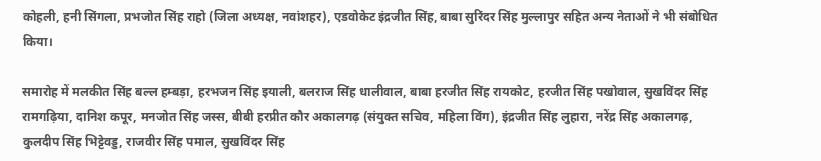कोहली, हनी सिंगला, प्रभजोत सिंह राहो (जिला अध्यक्ष, नवांशहर), एडवोकेट इंद्रजीत सिंह, बाबा सुरिंदर सिंह मुल्लापुर सहित अन्य नेताओं ने भी संबोधित किया।

समारोह में मलकीत सिंह बल्ल हम्बड़ा, हरभजन सिंह इयाली, बलराज सिंह धालीवाल, बाबा हरजीत सिंह रायकोट, हरजीत सिंह पखोवाल, सुखविंदर सिंह रामगढ़िया, दानिश कपूर, मनजोत सिंह जस्स, बीबी हरप्रीत कौर अकालगढ़ (संयुक्त सचिव, महिला विंग), इंद्रजीत सिंह लुहारा, नरेंद्र सिंह अकालगढ़, कुलदीप सिंह भिट्टेवड्ड, राजवीर सिंह पमाल, सुखविंदर सिंह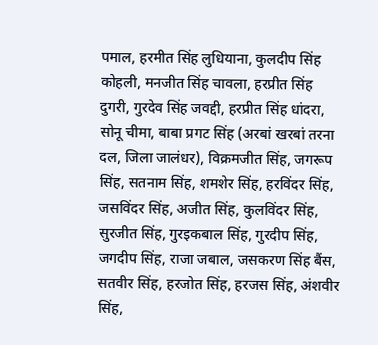पमाल, हरमीत सिंह लुधियाना, कुलदीप सिंह कोहली, मनजीत सिंह चावला, हरप्रीत सिंह दुगरी, गुरदेव सिंह जवद्दी, हरप्रीत सिंह धांदरा, सोनू चीमा, बाबा प्रगट सिंह (अरबां खरबां तरना दल, जिला जालंधर), विक्रमजीत सिंह, जगरूप सिंह, सतनाम सिंह, शमशेर सिंह, हरविंदर सिंह, जसविंदर सिंह, अजीत सिंह, कुलविंदर सिंह, सुरजीत सिंह, गुरइकबाल सिंह, गुरदीप सिंह, जगदीप सिंह, राजा जबाल, जसकरण सिंह बैंस, सतवीर सिंह, हरजोत सिंह, हरजस सिंह, अंशवीर सिंह,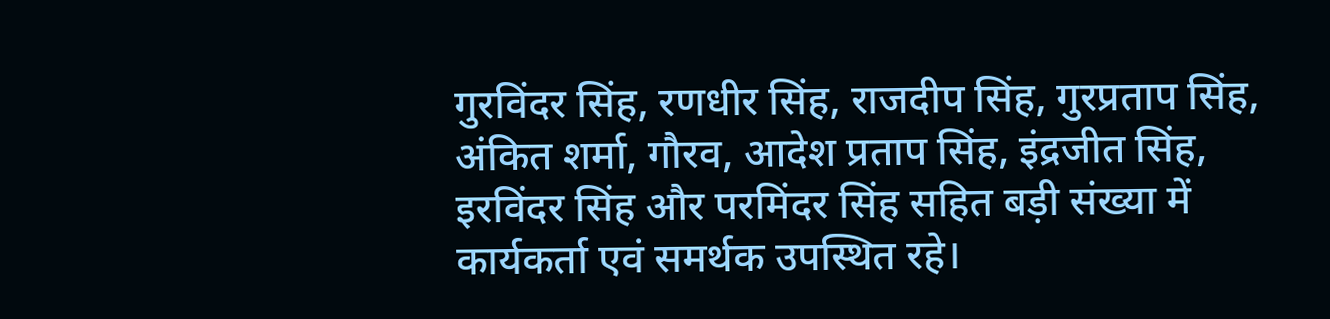गुरविंदर सिंह, रणधीर सिंह, राजदीप सिंह, गुरप्रताप सिंह, अंकित शर्मा, गौरव, आदेश प्रताप सिंह, इंद्रजीत सिंह, इरविंदर सिंह और परमिंदर सिंह सहित बड़ी संख्या में कार्यकर्ता एवं समर्थक उपस्थित रहे।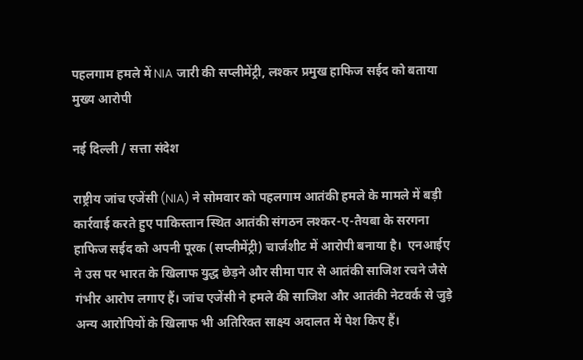पहलगाम हमले में NIA जारी की सप्लीमेंट्री, लश्कर प्रमुख हाफिज सईद को बताया मुख्य आरोपी

नई दिल्ली / सत्ता संदेश

राष्ट्रीय जांच एजेंसी (NIA) ने सोमवार को पहलगाम आतंकी हमले के मामले में बड़ी कार्रवाई करते हुए पाकिस्तान स्थित आतंकी संगठन लश्कर-ए-तैयबा के सरगना हाफिज सईद को अपनी पूरक (सप्लीमेंट्री) चार्जशीट में आरोपी बनाया है।  एनआईए ने उस पर भारत के खिलाफ युद्ध छेड़ने और सीमा पार से आतंकी साजिश रचने जैसे गंभीर आरोप लगाए हैं। जांच एजेंसी ने हमले की साजिश और आतंकी नेटवर्क से जुड़े अन्य आरोपियों के खिलाफ भी अतिरिक्त साक्ष्य अदालत में पेश किए हैं।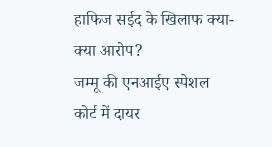हाफिज सईद के खिलाफ क्या-क्या आरोप?
जम्मू की एनआईए स्पेशल कोर्ट में दायर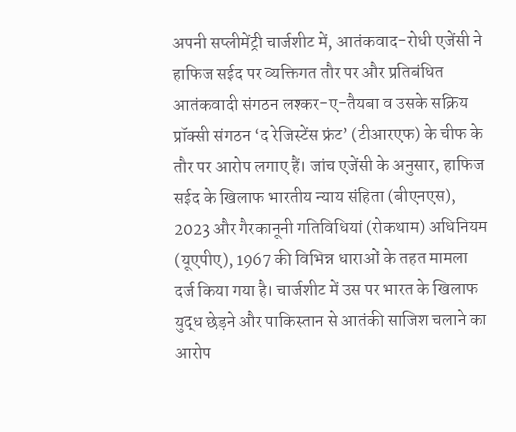अपनी सप्लीमेंट्री चार्जशीट में, आतंकवाद-रोधी एजेंसी ने हाफिज सईद पर व्यक्तिगत तौर पर और प्रतिबंधित आतंकवादी संगठन लश्कर-ए-तैयबा व उसके सक्रिय प्रॉक्सी संगठन ‘द रेजिस्टेंस फ्रंट’ (टीआरएफ) के चीफ के तौर पर आरोप लगाए हैं। जांच एजेंसी के अनुसार, हाफिज सईद के खिलाफ भारतीय न्याय संहिता (बीएनएस), 2023 और गैरकानूनी गतिविधियां (रोकथाम) अधिनियम (यूएपीए), 1967 की विभिन्न धाराओं के तहत मामला दर्ज किया गया है। चार्जशीट में उस पर भारत के खिलाफ युद्ध छेड़ने और पाकिस्तान से आतंकी साजिश चलाने का आरोप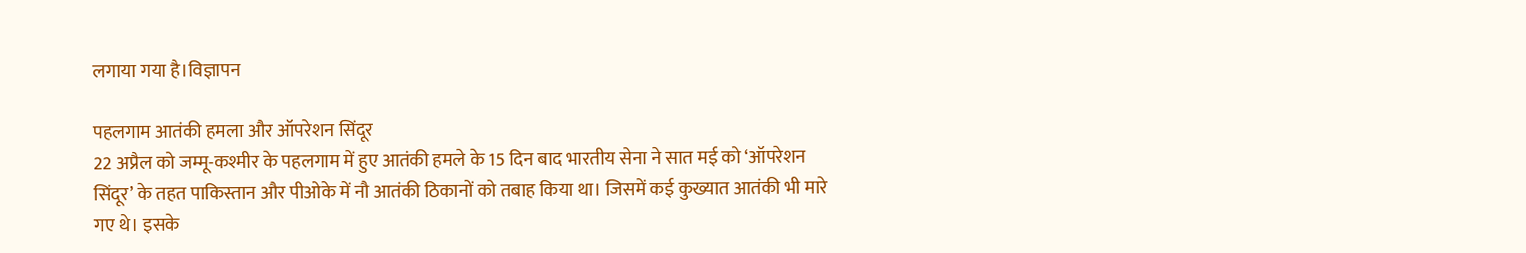लगाया गया है।विज्ञापन

पहलगाम आतंकी हमला और ऑपरेशन सिंदूर
22 अप्रैल को जम्मू-कश्मीर के पहलगाम में हुए आतंकी हमले के 15 दिन बाद भारतीय सेना ने सात मई को ‘ऑपरेशन सिंदूर’ के तहत पाकिस्तान और पीओके में नौ आतंकी ठिकानों को तबाह किया था। जिसमें कई कुख्यात आतंकी भी मारे गए थे। इसके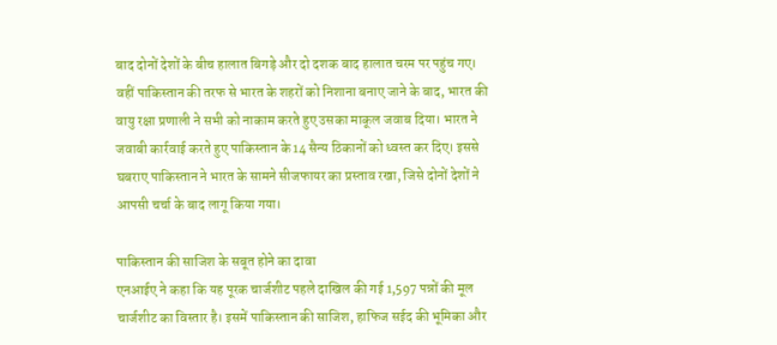बाद दोनों देशों के बीच हालात बिगड़े और दो दशक बाद हालात चरम पर पहुंच गए। वहीं पाकिस्तान की तरफ से भारत के शहरों को निशाना बनाए जाने के बाद, भारत की वायु रक्षा प्रणाली ने सभी को नाकाम करते हुए उसका माकूल जवाब दिया। भारत ने जवाबी कार्रवाई करते हुए पाकिस्तान के 14 सैन्य ठिकानों को ध्वस्त कर दिए। इससे घबराए पाकिस्तान ने भारत के सामने सीजफायर का प्रस्ताव रखा, जिसे दोनों देशों ने आपसी चर्चा के बाद लागू किया गया।

पाकिस्तान की साजिश के सबूत होने का दावा
एनआईए ने कहा कि यह पूरक चार्जशीट पहले दाखिल की गई 1,597 पन्नों की मूल चार्जशीट का विस्तार है। इसमें पाकिस्तान की साजिश, हाफिज सईद की भूमिका और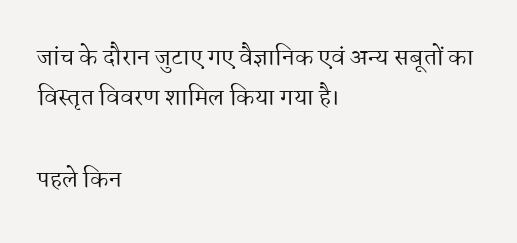जांच के दौरान जुटाए गए वैज्ञानिक एवं अन्य सबूतों का विस्तृत विवरण शामिल किया गया है।

पहले किन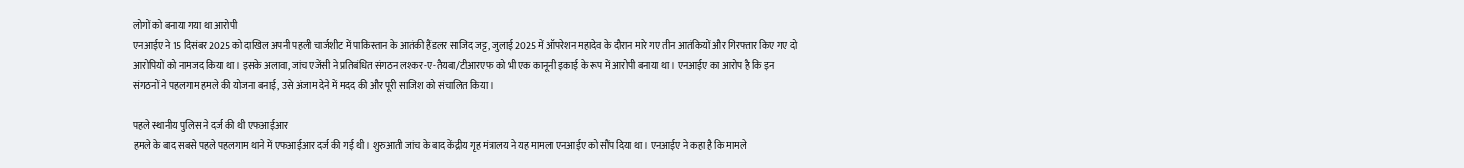लोगों को बनाया गया था आरोपी
एनआईए ने 15 दिसंबर 2025 को दाखिल अपनी पहली चार्जशीट में पाकिस्तान के आतंकी हैंडलर साजिद जट्ट, जुलाई 2025 में ऑपरेशन महादेव के दौरान मारे गए तीन आतंकियों और गिरफ्तार किए गए दो आरोपियों को नामजद किया था। इसके अलावा, जांच एजेंसी ने प्रतिबंधित संगठन लश्कर-ए-तैयबा/टीआरएफ को भी एक कानूनी इकाई के रूप में आरोपी बनाया था। एनआईए का आरोप है कि इन संगठनों ने पहलगाम हमले की योजना बनाई, उसे अंजाम देने में मदद की और पूरी साजिश को संचालित किया।

पहले स्थानीय पुलिस ने दर्ज की थी एफआईआर
हमले के बाद सबसे पहले पहलगाम थाने में एफआईआर दर्ज की गई थी। शुरुआती जांच के बाद केंद्रीय गृह मंत्रालय ने यह मामला एनआईए को सौंप दिया था। एनआईए ने कहा है कि मामले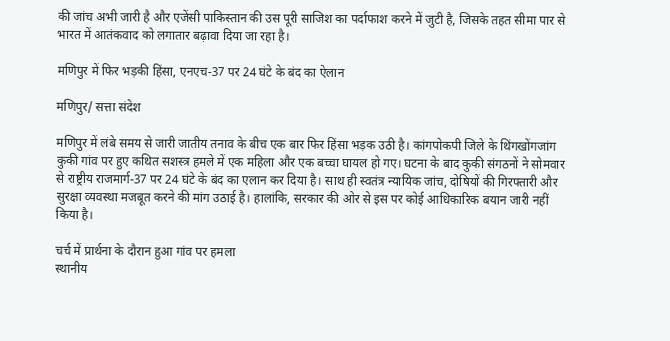की जांच अभी जारी है और एजेंसी पाकिस्तान की उस पूरी साजिश का पर्दाफाश करने में जुटी है, जिसके तहत सीमा पार से भारत में आतंकवाद को लगातार बढ़ावा दिया जा रहा है।

मणिपुर में फिर भड़की हिंसा, एनएच-37 पर 24 घंटे के बंद का ऐलान

मणिपुर/ सत्ता संदेश

मणिपुर में लंबे समय से जारी जातीय तनाव के बीच एक बार फिर हिंसा भड़क उठी है। कांगपोकपी जिले के थिंगखोंगजांग कुकी गांव पर हुए कथित सशस्त्र हमले में एक महिला और एक बच्चा घायल हो गए। घटना के बाद कुकी संगठनों ने सोमवार से राष्ट्रीय राजमार्ग-37 पर 24 घंटे के बंद का एलान कर दिया है। साथ ही स्वतंत्र न्यायिक जांच, दोषियों की गिरफ्तारी और सुरक्षा व्यवस्था मजबूत करने की मांग उठाई है। हालांकि, सरकार की ओर से इस पर कोई आधिकारिक बयान जारी नहीं किया है।

चर्च में प्रार्थना के दौरान हुआ गांव पर हमला
स्थानीय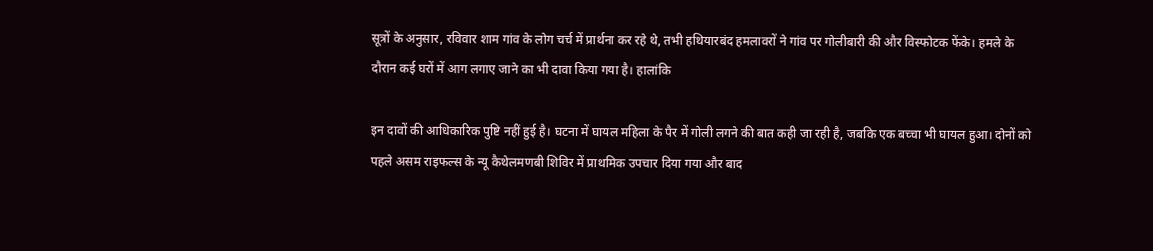सूत्रों के अनुसार, रविवार शाम गांव के लोग चर्च में प्रार्थना कर रहे थे, तभी हथियारबंद हमलावरों ने गांव पर गोलीबारी की और विस्फोटक फेंके। हमले के दौरान कई घरों में आग लगाए जाने का भी दावा किया गया है। हालांकि

इन दावों की आधिकारिक पुष्टि नहीं हुई है। घटना में घायल महिला के पैर में गोली लगने की बात कही जा रही है, जबकि एक बच्चा भी घायल हुआ। दोनों को पहले असम राइफल्स के न्यू कैथेलमणबी शिविर में प्राथमिक उपचार दिया गया और बाद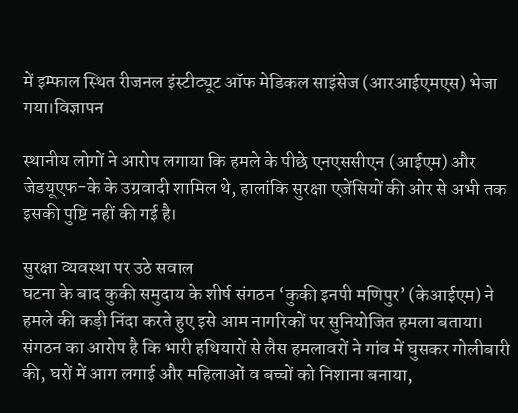में इम्फाल स्थित रीजनल इंस्टीट्यूट ऑफ मेडिकल साइंसेज (आरआईएमएस) भेजा गया।विज्ञापन

स्थानीय लोगों ने आरोप लगाया कि हमले के पीछे एनएससीएन (आईएम) और जेडयूएफ-के के उग्रवादी शामिल थे, हालांकि सुरक्षा एजेंसियों की ओर से अभी तक इसकी पुष्टि नहीं की गई है।

सुरक्षा व्यवस्था पर उठे सवाल
घटना के बाद कुकी समुदाय के शीर्ष संगठन ‘कुकी इनपी मणिपुर’ (केआईएम) ने हमले की कड़ी निंदा करते हुए इसे आम नागरिकों पर सुनियोजित हमला बताया। संगठन का आरोप है कि भारी हथियारों से लैस हमलावरों ने गांव में घुसकर गोलीबारी की, घरों में आग लगाई और महिलाओं व बच्चों को निशाना बनाया,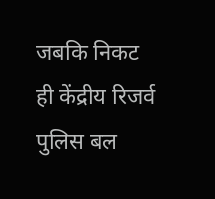जबकि निकट ही केंद्रीय रिजर्व पुलिस बल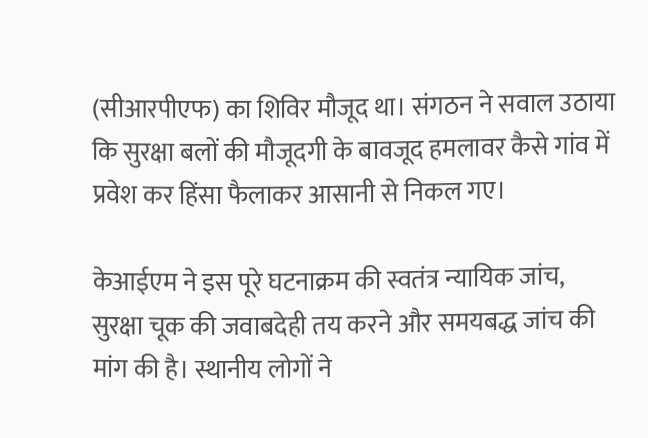(सीआरपीएफ) का शिविर मौजूद था। संगठन ने सवाल उठाया कि सुरक्षा बलों की मौजूदगी के बावजूद हमलावर कैसे गांव में प्रवेश कर हिंसा फैलाकर आसानी से निकल गए।

केआईएम ने इस पूरे घटनाक्रम की स्वतंत्र न्यायिक जांच, सुरक्षा चूक की जवाबदेही तय करने और समयबद्ध जांच की मांग की है। स्थानीय लोगों ने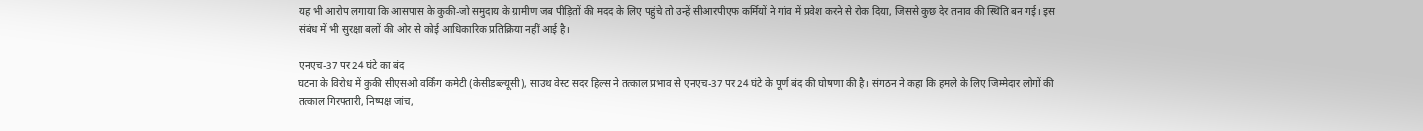यह भी आरोप लगाया कि आसपास के कुकी-जो समुदाय के ग्रामीण जब पीड़ितों की मदद के लिए पहुंचे तो उन्हें सीआरपीएफ कर्मियों ने गांव में प्रवेश करने से रोक दिया, जिससे कुछ देर तनाव की स्थिति बन गई। इस संबंध में भी सुरक्षा बलों की ओर से कोई आधिकारिक प्रतिक्रिया नहीं आई है।

एनएच-37 पर 24 घंटे का बंद
घटना के विरोध में कुकी सीएसओ वर्किंग कमेटी (केसीडब्ल्यूसी), साउथ वेस्ट सदर हिल्स ने तत्काल प्रभाव से एनएच-37 पर 24 घंटे के पूर्ण बंद की घोषणा की है। संगठन ने कहा कि हमले के लिए जिम्मेदार लोगों की तत्काल गिरफ्तारी, निष्पक्ष जांच,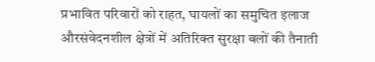प्रभावित परिवारों को राहत, घायलों का समुचित इलाज औरसंवेदनशील क्षेत्रों में अतिरिक्त सुरक्षा बलों की तैनाती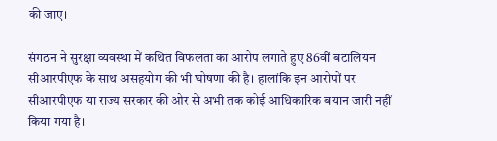की जाए।

संगठन ने सुरक्षा व्यवस्था में कथित विफलता का आरोप लगाते हुए 86वीं बटालियन सीआरपीएफ के साथ असहयोग की भी घोषणा की है। हालांकि इन आरोपों पर सीआरपीएफ या राज्य सरकार की ओर से अभी तक कोई आधिकारिक बयान जारी नहीं किया गया है।